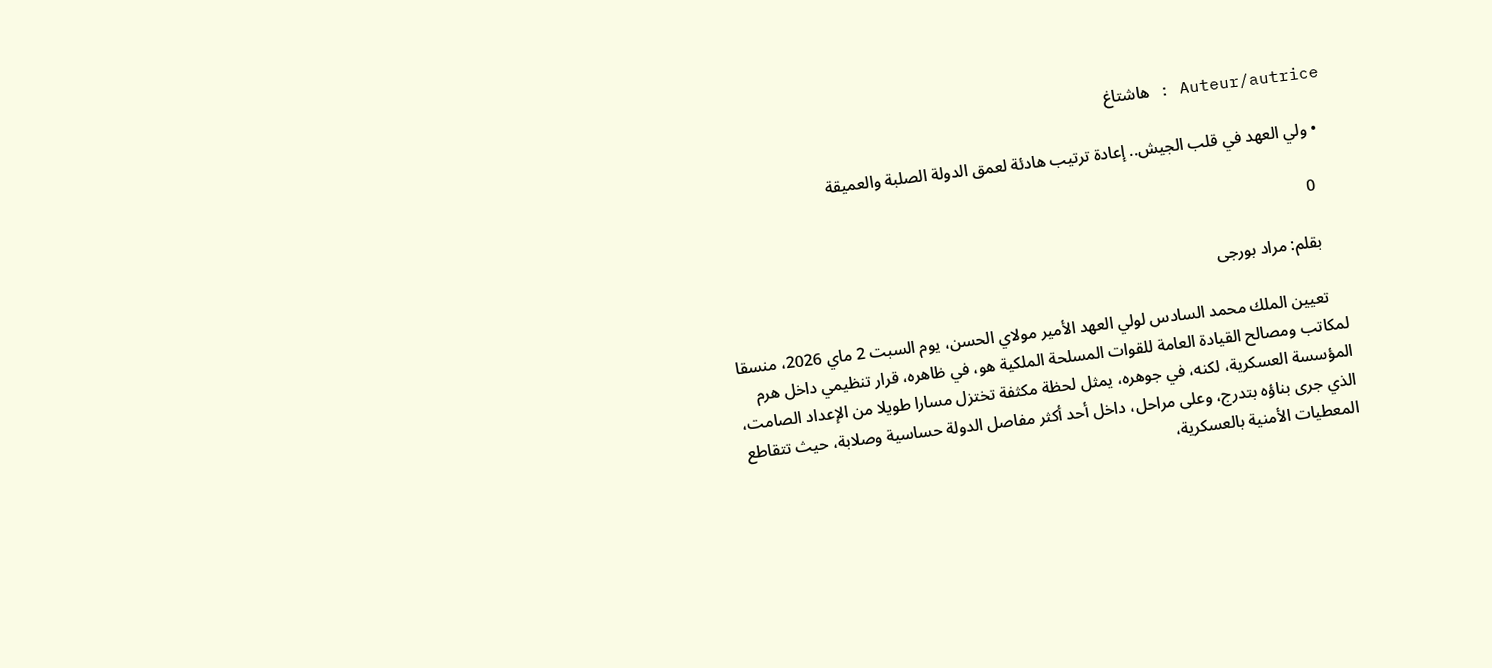Auteur/autrice : هاشتاغ

  • ولي العهد في قلب الجيش.. إعادة ترتيب هادئة لعمق الدولة الصلبة والعميقة

    0

    بقلم: مراد بورجى

    تعيين الملك محمد السادس لولي العهد الأمير مولاي الحسن، يوم السبت 2 ماي 2026، منسقا لمكاتب ومصالح القيادة العامة للقوات المسلحة الملكية هو، في ظاهره، قرار تنظيمي داخل هرم المؤسسة العسكرية، لكنه، في جوهره، يمثل لحظة مكثفة تختزل مسارا طويلا من الإعداد الصامت، الذي جرى بناؤه بتدرج، وعلى مراحل، داخل أحد أكثر مفاصل الدولة حساسية وصلابة، حيث تتقاطع المعطيات الأمنية بالعسكرية،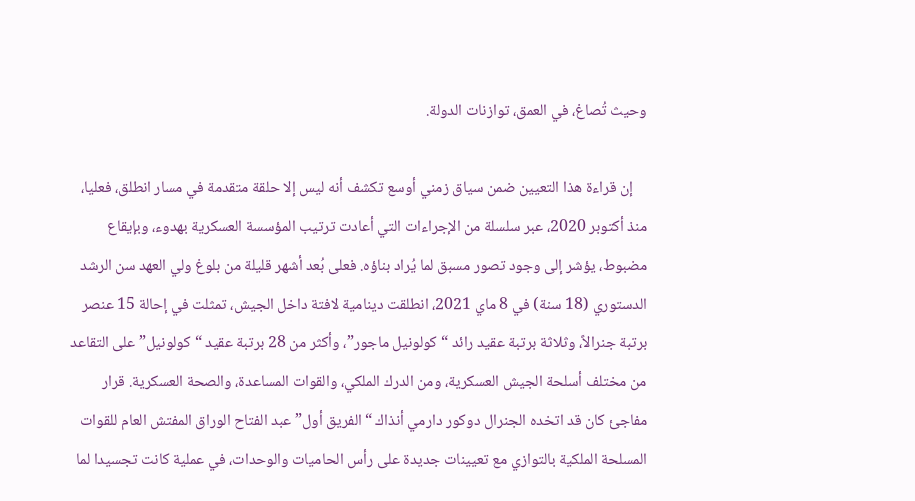وحيث تُصاغ، في العمق، توازنات الدولة.

    إن قراءة هذا التعيين ضمن سياق زمني أوسع تكشف أنه ليس إلا حلقة متقدمة في مسار انطلق، فعليا، منذ أكتوبر 2020، عبر سلسلة من الإجراءات التي أعادت ترتيب المؤسسة العسكرية بهدوء، وبإيقاع مضبوط، يؤشر إلى وجود تصور مسبق لما يُراد بناؤه. فعلى بُعد أشهر قليلة من بلوغ ولي العهد سن الرشد الدستوري (18 سنة) في 8 ماي 2021، انطلقت دينامية لافتة داخل الجيش، تمثلت في إحالة 15 عنصر برتبة جنرالاً، وثلاثة برتبة عقيد رائد “كولونيل ماجور”، وأكثر من 28 برتبة عقيد “كولونيل” على التقاعد من مختلف أسلحة الجيش العسكرية، ومن الدرك الملكي، والقوات المساعدة، والصحة العسكرية. قرار مفاجئ كان قد اتخده الجنرال دوكور دارمي أنذاك “الفريق أول” عبد الفتاح الوراق المفتش العام للقوات المسلحة الملكية بالتوازي مع تعيينات جديدة على رأس الحاميات والوحدات، في عملية كانت تجسيدا لما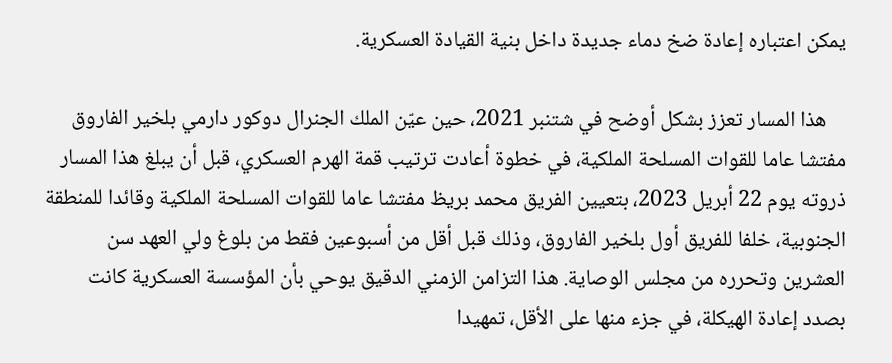يمكن اعتباره إعادة ضخ دماء جديدة داخل بنية القيادة العسكرية.

    هذا المسار تعزز بشكل أوضح في شتنبر 2021، حين عيّن الملك الجنرال دوكور دارمي بلخير الفاروق مفتشا عاما للقوات المسلحة الملكية، في خطوة أعادت ترتيب قمة الهرم العسكري، قبل أن يبلغ هذا المسار ذروته يوم 22 أبريل 2023، بتعيين الفريق محمد بريظ مفتشا عاما للقوات المسلحة الملكية وقائدا للمنطقة الجنوبية، خلفا للفريق أول بلخير الفاروق، وذلك قبل أقل من أسبوعين فقط من بلوغ ولي العهد سن العشرين وتحرره من مجلس الوصاية. هذا التزامن الزمني الدقيق يوحي بأن المؤسسة العسكرية كانت بصدد إعادة الهيكلة، في جزء منها على الأقل، تمهيدا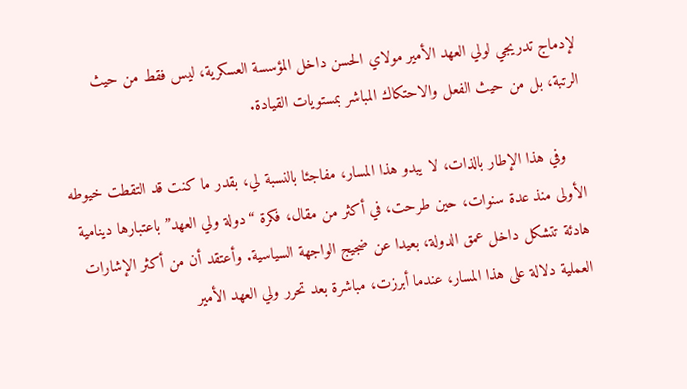لإدماج تدريجي لولي العهد الأمير مولاي الحسن داخل المؤسسة العسكرية، ليس فقط من حيث الرتبة، بل من حيث الفعل والاحتكاك المباشر بمستويات القيادة.

    وفي هذا الإطار بالذات، لا يبدو هذا المسار، مفاجئا بالنسبة لي، بقدر ما كنت قد التقطت خيوطه الأولى منذ عدة سنوات، حين طرحت، في أكثر من مقال، فكرة “دولة ولي العهد” باعتبارها دينامية هادئة تتشكل داخل عمق الدولة، بعيدا عن ضجيج الواجهة السياسية. وأعتقد أن من أكثر الإشارات العملية دلالة على هذا المسار، عندما أبرزت، مباشرة بعد تحرر ولي العهد الأمير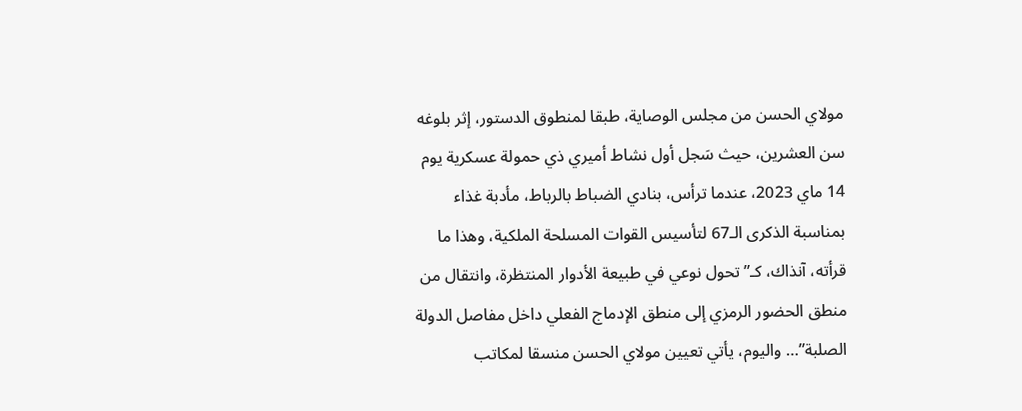مولاي الحسن من مجلس الوصاية، طبقا لمنطوق الدستور، إثر بلوغه سن العشرين، حيث سَجل أول نشاط أميري ذي حمولة عسكرية يوم 14 ماي 2023، عندما ترأس، بنادي الضباط بالرباط، مأدبة غذاء بمناسبة الذكرى الـ67 لتأسيس القوات المسلحة الملكية، وهذا ما قرأته، آنذاك، كـ”تحول نوعي في طبيعة الأدوار المنتظرة، وانتقال من منطق الحضور الرمزي إلى منطق الإدماج الفعلي داخل مفاصل الدولة الصلبة”… واليوم، يأتي تعيين مولاي الحسن منسقا لمكاتب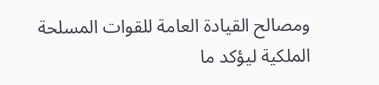ومصالح القيادة العامة للقوات المسلحة الملكية ليؤكد ما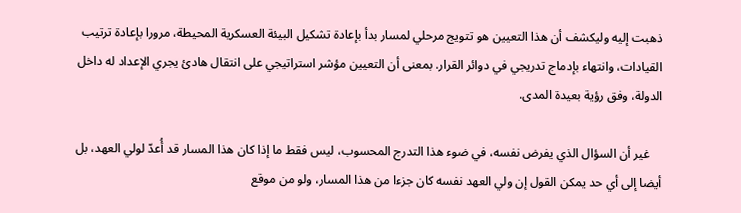ذهبت إليه وليكشف أن هذا التعيين هو تتويج مرحلي لمسار بدأ بإعادة تشكيل البيئة العسكرية المحيطة، مرورا بإعادة ترتيب القيادات، وانتهاء بإدماج تدريجي في دوائر القرار. بمعنى أن التعيين مؤشر استراتيجي على انتقال هادئ يجري الإعداد له داخل الدولة، وفق رؤية بعيدة المدى.

    غير أن السؤال الذي يفرض نفسه، في ضوء هذا التدرج المحسوب، ليس فقط ما إذا كان هذا المسار قد أُعدّ لولي العهد، بل أيضا إلى أي حد يمكن القول إن ولي العهد نفسه كان جزءا من هذا المسار، ولو من موقع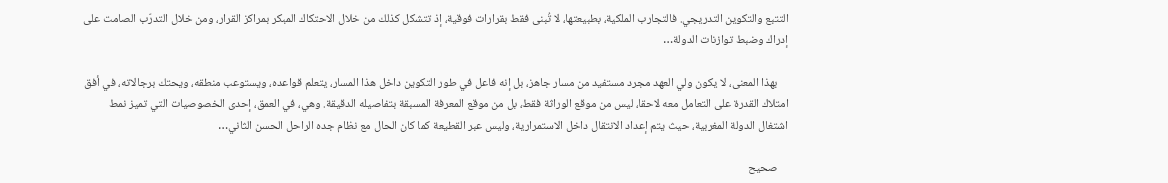التتبع والتكوين التدريجي. فالتجارب الملكية، بطبيعتها، لا تُبنى فقط بقرارات فوقية، إذ تتشكل كذلك من خلال الاحتكاك المبكر بمراكز القرار، ومن خلال التدرّب الصامت على إدراك وضبط توازنات الدولة…

    بهذا المعنى، لا يكون ولي العهد مجرد مستفيد من مسار جاهز، بل إنه فاعل في طور التكوين داخل هذا المسار، يتعلم قواعده، ويستوعب منطقه، ويحتك برجالاته، في أفق امتلاك القدرة على التعامل معه لاحقا، ليس من موقع الوراثة فقط، بل من موقع المعرفة المسبقة بتفاصيله الدقيقة. وهي، في العمق، إحدى الخصوصيات التي تميز نمط اشتغال الدولة المغربية، حيث يتم إعداد الانتقال داخل الاستمرارية، وليس عبر القطيعة كما كان الحال مع نظام جده الراحل الحسن الثاني…

    صحيح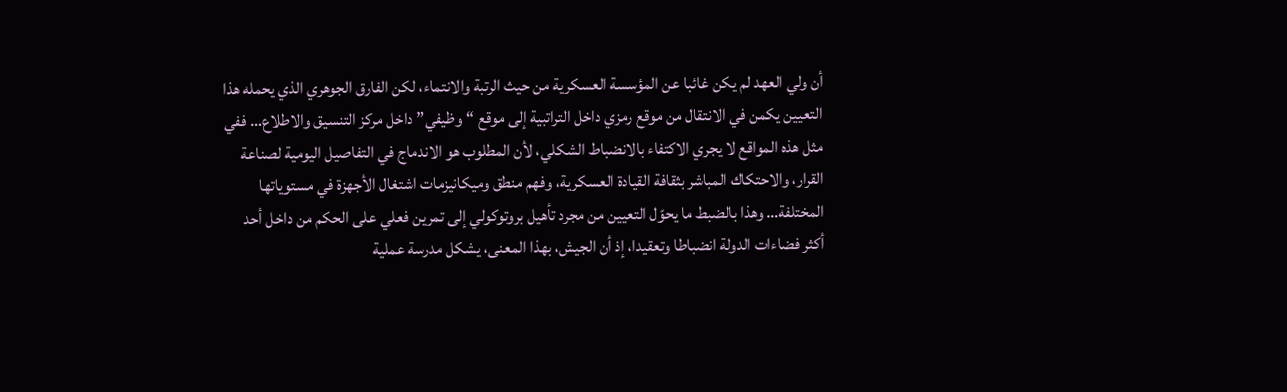أن ولي العهد لم يكن غائبا عن المؤسسة العسكرية من حيث الرتبة والانتماء، لكن الفارق الجوهري الذي يحمله هذا التعيين يكمن في الانتقال من موقع رمزي داخل التراتبية إلى موقع “وظيفي” داخل مركز التنسيق والاطلاع… ففي مثل هذه المواقع لا يجري الاكتفاء بالانضباط الشكلي، لأن المطلوب هو الاندماج في التفاصيل اليومية لصناعة القرار، والاحتكاك المباشر بثقافة القيادة العسكرية، وفهم منطق وميكانيزمات اشتغال الأجهزة في مستوياتها المختلفة… وهذا بالضبط ما يحوّل التعيين من مجرد تأهيل بروتوكولي إلى تمرين فعلي على الحكم من داخل أحد أكثر فضاءات الدولة انضباطا وتعقيدا، إذ أن الجيش، بهذا المعنى، يشكل مدرسة عملية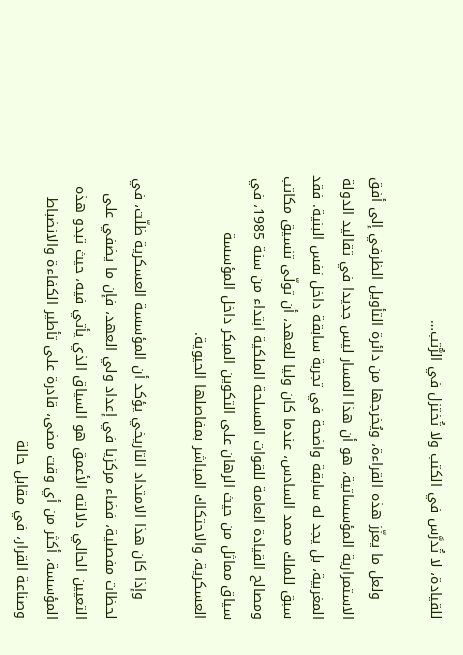للقيادة، لا تُدرَّس في الكتب ولا تُختزل في الرُّتب…

    ولعل ما يعزّز هذه القراءة، ويُخرجها من دائرة التأويل الظرفي إلى أفق الاستمرارية المؤسساتية، هو أن هذا المسار ليس جديدا في تقاليد الدولة المغربية، بل يجد له سابقة واضحة في تجربة سابقة داخل نفس البنية. فقد سبق للملك محمد السادس، عندما كان وليا للعهد، أن تولّى تنسيق مكاتب ومصالح القيادة العامة للقوات المسلحة الملكية ابتداء من سنة 1985، في سياق مماثل من حيث الرهان على التكوين المبكر داخل المؤسسة العسكرية، والاحتكاك المباشر بمفاصلها الحيوية.

    وإذا كان هذا الامتداد التاريخي يؤكد أن المؤسسة العسكرية ظلّت، في لحظات مفصلية، فضاء مركزيا في إعداد ولي العهد، فإن ما يضفي على التعيين الحالي دلالته الأعمق هو السياق الذي يأتي فيه، حيث تبدو هذه المؤسسة، أكثر من أي وقت مضى، قادرة على تأطير الكفاءة والانضباط وصناعة القرار، في مقابل حالة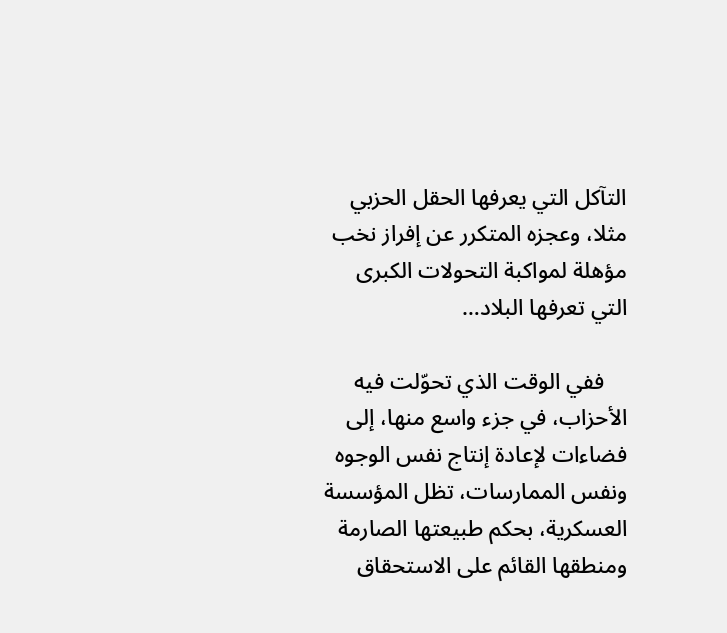التآكل التي يعرفها الحقل الحزبي مثلا، وعجزه المتكرر عن إفراز نخب مؤهلة لمواكبة التحولات الكبرى التي تعرفها البلاد…

    ففي الوقت الذي تحوّلت فيه الأحزاب، في جزء واسع منها، إلى فضاءات لإعادة إنتاج نفس الوجوه ونفس الممارسات، تظل المؤسسة العسكرية، بحكم طبيعتها الصارمة ومنطقها القائم على الاستحقاق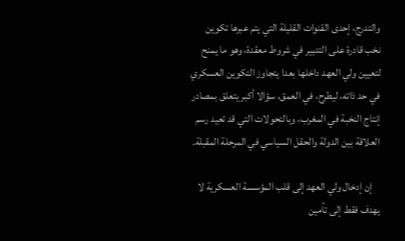والتدرج، إحدى القنوات القليلة التي يتم عبرها تكوين نخب قادرة على التدبير في شروط معقدة، وهو ما يمنح لتعيين ولي العهد داخلها بعدا يتجاوز التكوين العسكري في حد ذاته، ليطرح، في العمق، سؤالا أكبر يتعلق بمصادر إنتاج النخبة في المغرب، وبالتحولات التي قد تعيد رسم العلاقة بين الدولة والحقل السياسي في المرحلة المقبلة.

    إن إدخال ولي العهد إلى قلب المؤسسة العسكرية لا يهدف فقط إلى تأمين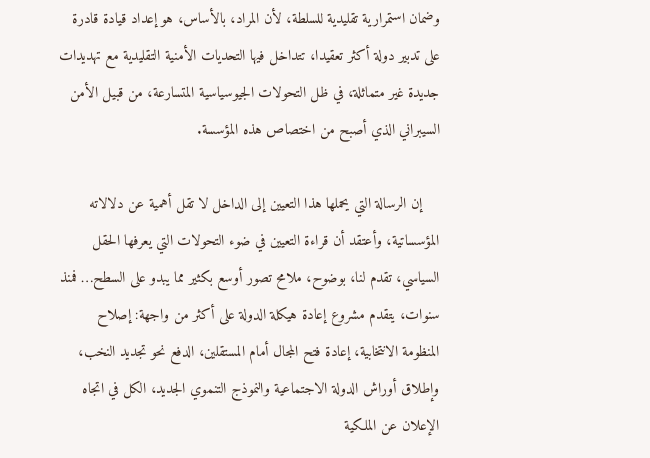وضمان استمرارية تقليدية للسلطة، لأن المراد، بالأساس، هو إعداد قيادة قادرة على تدبير دولة أكثر تعقيدا، تتداخل فيها التحديات الأمنية التقليدية مع تهديدات جديدة غير متماثلة، في ظل التحولات الجيوسياسية المتسارعة، من قبيل الأمن السيبراني الذي أصبح من اختصاص هذه المؤسسة.

    إن الرسالة التي يحملها هذا التعيين إلى الداخل لا تقل أهمية عن دلالاته المؤسساتية، وأعتقد أن قراءة التعيين في ضوء التحولات التي يعرفها الحقل السياسي، تقدم لنا، بوضوح، ملامح تصور أوسع بكثير مما يبدو على السطح… فمنذ سنوات، يتقدم مشروع إعادة هيكلة الدولة على أكثر من واجهة: إصلاح المنظومة الانتخابية، إعادة فتح المجال أمام المستقلين، الدفع نحو تجديد النخب، وإطلاق أوراش الدولة الاجتماعية والنموذج التنموي الجديد، الكل في اتجاه الإعلان عن الملكية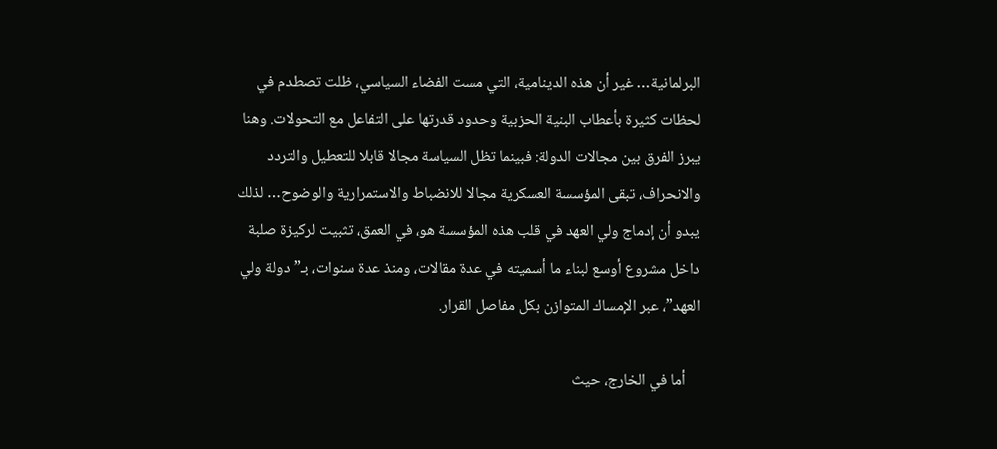البرلمانية… غير أن هذه الدينامية، التي مست الفضاء السياسي، ظلت تصطدم في لحظات كثيرة بأعطاب البنية الحزبية وحدود قدرتها على التفاعل مع التحولات. وهنا يبرز الفرق بين مجالات الدولة: فبينما تظل السياسة مجالا قابلا للتعطيل والتردد والانحراف، تبقى المؤسسة العسكرية مجالا للانضباط والاستمرارية والوضوح… لذلك يبدو أن إدماج ولي العهد في قلب هذه المؤسسة هو، في العمق، تثبيت لركيزة صلبة داخل مشروع أوسع لبناء ما أسميته في عدة مقالات، ومنذ عدة سنوات، بـ”دولة ولي العهد”، عبر الإمساك المتوازن بكل مفاصل القرار.

    أما في الخارج، حيث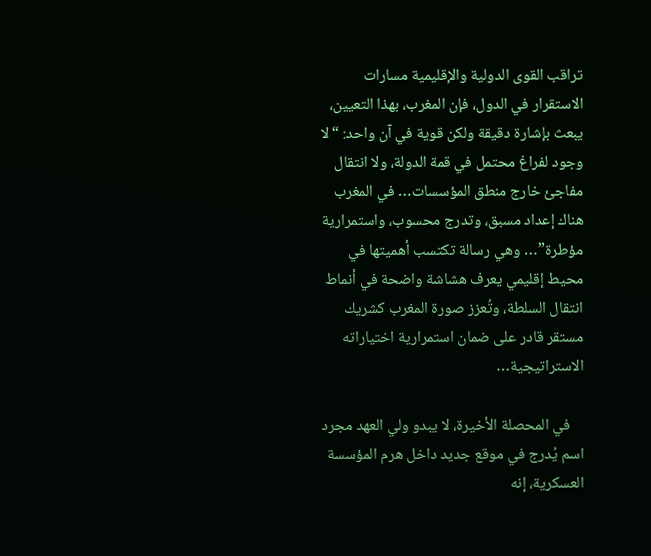تراقب القوى الدولية والإقليمية مسارات الاستقرار في الدول، فإن المغرب، بهذا التعيين، يبعث بإشارة دقيقة ولكن قوية في آن واحد: “لا وجود لفراغ محتمل في قمة الدولة، ولا انتقال مفاجئ خارج منطق المؤسسات… في المغرب هناك إعداد مسبق، وتدرج محسوب، واستمرارية مؤطرة”… وهي رسالة تكتسب أهميتها في محيط إقليمي يعرف هشاشة واضحة في أنماط انتقال السلطة، وتُعزز صورة المغرب كشريك مستقر قادر على ضمان استمرارية اختياراته الاستراتيجية…

    في المحصلة الأخيرة، لا يبدو ولي العهد مجرد اسم يُدرج في موقع جديد داخل هرم المؤسسة العسكرية، إنه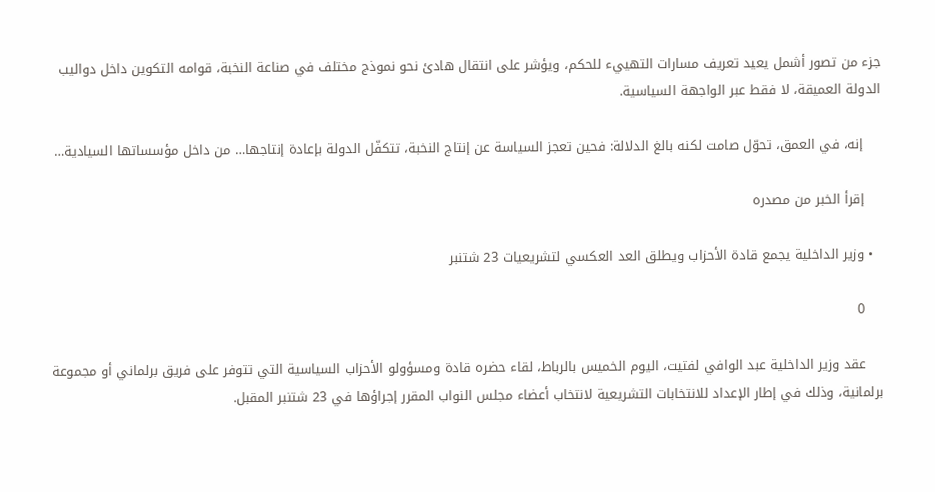جزء من تصور أشمل يعيد تعريف مسارات التهييء للحكم، ويؤشر على انتقال هادئ نحو نموذج مختلف في صناعة النخبة، قوامه التكوين داخل دواليب الدولة العميقة، لا فقط عبر الواجهة السياسية.

    إنه، في العمق، تحوّل صامت لكنه بالغ الدلالة: فحين تعجز السياسة عن إنتاج النخبة، تتكفّل الدولة بإعادة إنتاجها… من داخل مؤسساتها السيادية…

    إقرأ الخبر من مصدره

  • وزير الداخلية يجمع قادة الأحزاب ويطلق العد العكسي لتشريعيات 23 شتنبر

    0

    عقد وزير الداخلية عبد الوافي لفتيت، اليوم الخميس بالرباط، لقاء حضره قادة ومسؤولو الأحزاب السياسية التي تتوفر على فريق برلماني أو مجموعة برلمانية، وذلك في إطار الإعداد للانتخابات التشريعية لانتخاب أعضاء مجلس النواب المقرر إجراؤها في 23 شتنبر المقبل.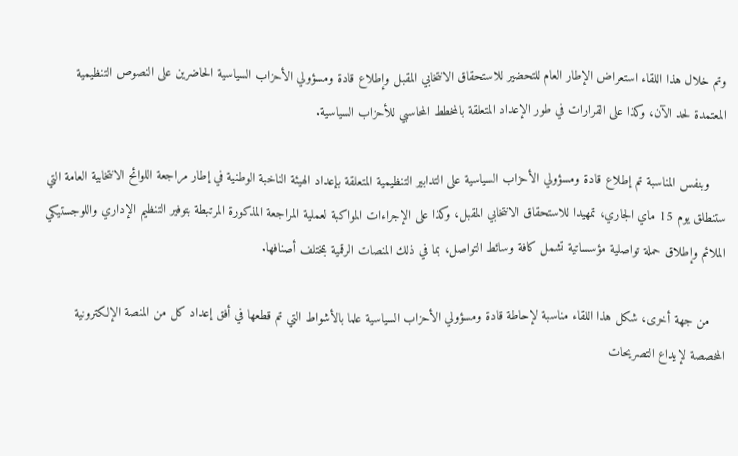وتم خلال هذا اللقاء استعراض الإطار العام للتحضير للاستحقاق الانتخابي المقبل وإطلاع قادة ومسؤولي الأحزاب السياسية الحاضرين على النصوص التنظيمية المعتمدة لحد الآن، وكذا على القرارات في طور الإعداد المتعلقة بالمخطط المحاسبي للأحزاب السياسية.

    وبنفس المناسبة تم إطلاع قادة ومسؤولي الأحزاب السياسية على التدابير التنظيمية المتعلقة بإعداد الهيئة الناخبة الوطنية في إطار مراجعة اللوائح الانتخابية العامة التي ستنطلق يوم 15 ماي الجاري، تمهيدا للاستحقاق الانتخابي المقبل، وكذا على الإجراءات المواكبة لعملية المراجعة المذكورة المرتبطة بتوفير التنظيم الإداري واللوجستيكي الملائم وإطلاق حملة تواصلية مؤسساتية تشمل كافة وسائط التواصل، بما في ذلك المنصات الرقمية بمختلف أصنافها.

    من جهة أخرى، شكل هذا اللقاء مناسبة لإحاطة قادة ومسؤولي الأحزاب السياسية علما بالأشواط التي تم قطعها في أفق إعداد كل من المنصة الإلكترونية المخصصة لإيداع التصريحات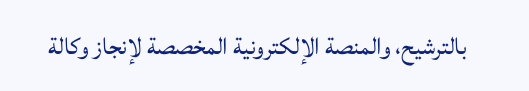بالترشيح، والمنصة الإلكترونية المخصصة لإنجاز وكالة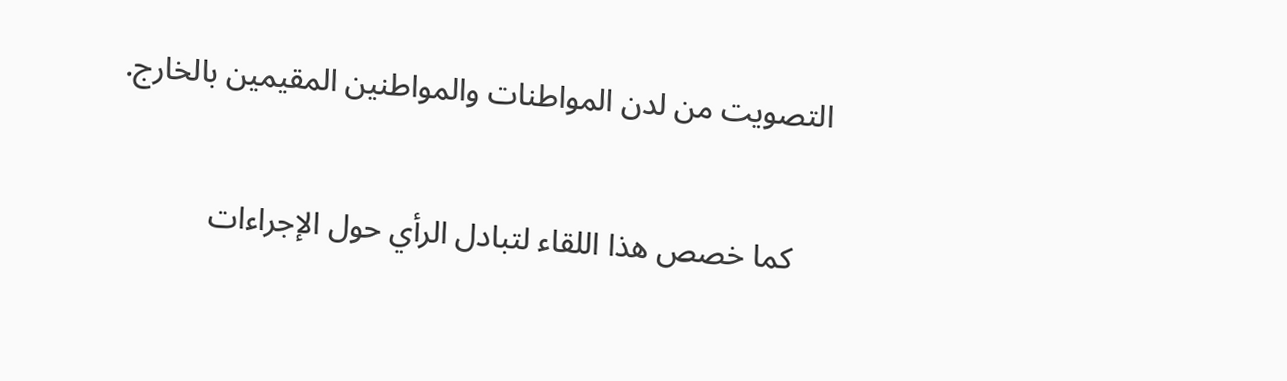التصويت من لدن المواطنات والمواطنين المقيمين بالخارج.

    كما خصص هذا اللقاء لتبادل الرأي حول الإجراءات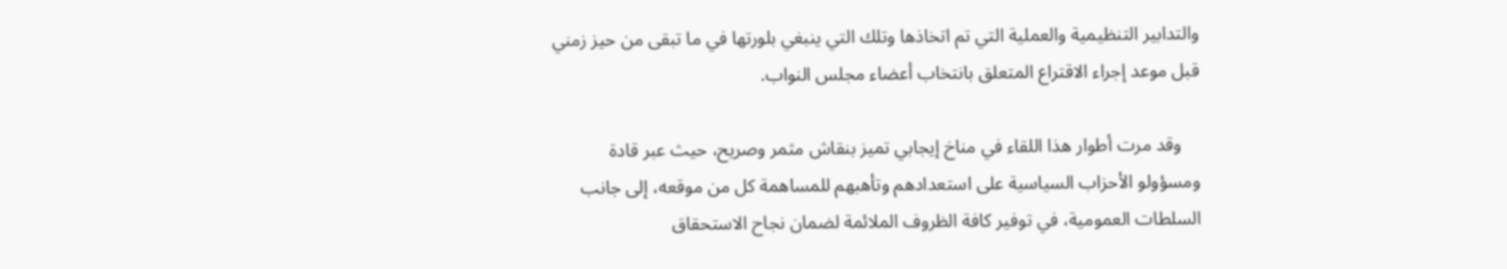والتدابير التنظيمية والعملية التي تم اتخاذها وتلك التي ينبغي بلورتها في ما تبقى من حيز زمني قبل موعد إجراء الاقتراع المتعلق بانتخاب أعضاء مجلس النواب.

    وقد مرت أطوار هذا اللقاء في مناخ إيجابي تميز بنقاش مثمر وصريح، حيث عبر قادة ومسؤولو الأحزاب السياسية على استعدادهم وتأهبهم للمساهمة كل من موقعه، إلى جانب السلطات العمومية، في توفير كافة الظروف الملائمة لضمان نجاح الاستحقاق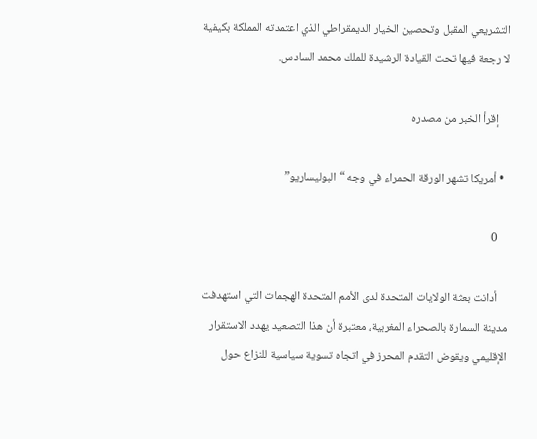التشريعي المقبل وتحصين الخيار الديمقراطي الذي اعتمدته المملكة بكيفية لا رجعة فيها تحت القيادة الرشيدة للملك محمد السادس.

    إقرأ الخبر من مصدره

  • أمريكا تشهر الورقة الحمراء في وجه “البوليساريو”

    0

    أدانت بعثة الولايات المتحدة لدى الأمم المتحدة الهجمات التي استهدفت مدينة السمارة بالصحراء المغربية، معتبرة أن هذا التصعيد يهدد الاستقرار الإقليمي ويقوض التقدم المحرز في اتجاه تسوية سياسية للنزاع حول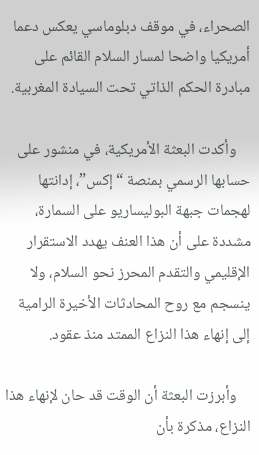الصحراء، في موقف دبلوماسي يعكس دعما أمريكيا واضحا لمسار السلام القائم على مبادرة الحكم الذاتي تحت السيادة المغربية.

    وأكدت البعثة الأمريكية، في منشور على حسابها الرسمي بمنصة “إكس”، إدانتها لهجمات جبهة البوليساريو على السمارة، مشددة على أن هذا العنف يهدد الاستقرار الإقليمي والتقدم المحرز نحو السلام، ولا ينسجم مع روح المحادثات الأخيرة الرامية إلى إنهاء هذا النزاع الممتد منذ عقود.

    وأبرزت البعثة أن الوقت قد حان لإنهاء هذا النزاع، مذكرة بأن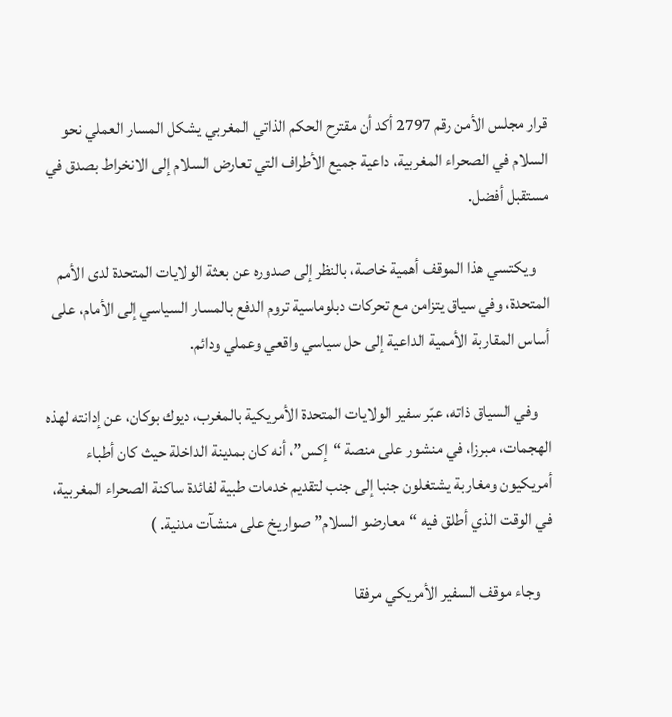قرار مجلس الأمن رقم 2797 أكد أن مقترح الحكم الذاتي المغربي يشكل المسار العملي نحو السلام في الصحراء المغربية، داعية جميع الأطراف التي تعارض السلام إلى الانخراط بصدق في مستقبل أفضل.

    ويكتسي هذا الموقف أهمية خاصة، بالنظر إلى صدوره عن بعثة الولايات المتحدة لدى الأمم المتحدة، وفي سياق يتزامن مع تحركات دبلوماسية تروم الدفع بالمسار السياسي إلى الأمام، على أساس المقاربة الأممية الداعية إلى حل سياسي واقعي وعملي ودائم.

    وفي السياق ذاته، عبّر سفير الولايات المتحدة الأمريكية بالمغرب، ديوك بوكان، عن إدانته لهذه الهجمات، مبرزا، في منشور على منصة “إكس”، أنه كان بمدينة الداخلة حيث كان أطباء أمريكيون ومغاربة يشتغلون جنبا إلى جنب لتقديم خدمات طبية لفائدة ساكنة الصحراء المغربية، في الوقت الذي أطلق فيه “معارضو السلام” صواريخ على منشآت مدنية. )

    وجاء موقف السفير الأمريكي مرفقا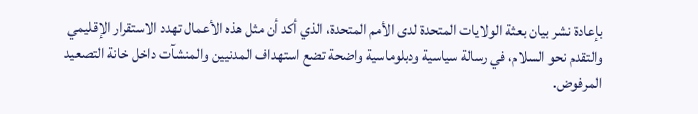بإعادة نشر بيان بعثة الولايات المتحدة لدى الأمم المتحدة، الذي أكد أن مثل هذه الأعمال تهدد الاستقرار الإقليمي والتقدم نحو السلام، في رسالة سياسية ودبلوماسية واضحة تضع استهداف المدنيين والمنشآت داخل خانة التصعيد المرفوض.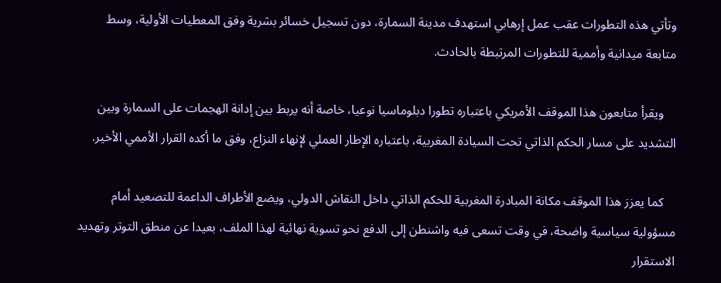وتأتي هذه التطورات عقب عمل إرهابي استهدف مدينة السمارة، دون تسجيل خسائر بشرية وفق المعطيات الأولية، وسط متابعة ميدانية وأممية للتطورات المرتبطة بالحادث.

    ويقرأ متابعون هذا الموقف الأمريكي باعتباره تطورا دبلوماسيا نوعيا، خاصة أنه يربط بين إدانة الهجمات على السمارة وبين التشديد على مسار الحكم الذاتي تحت السيادة المغربية، باعتباره الإطار العملي لإنهاء النزاع، وفق ما أكده القرار الأممي الأخير.

    كما يعزز هذا الموقف مكانة المبادرة المغربية للحكم الذاتي داخل النقاش الدولي، ويضع الأطراف الداعمة للتصعيد أمام مسؤولية سياسية واضحة، في وقت تسعى فيه واشنطن إلى الدفع نحو تسوية نهائية لهذا الملف، بعيدا عن منطق التوتر وتهديد الاستقرار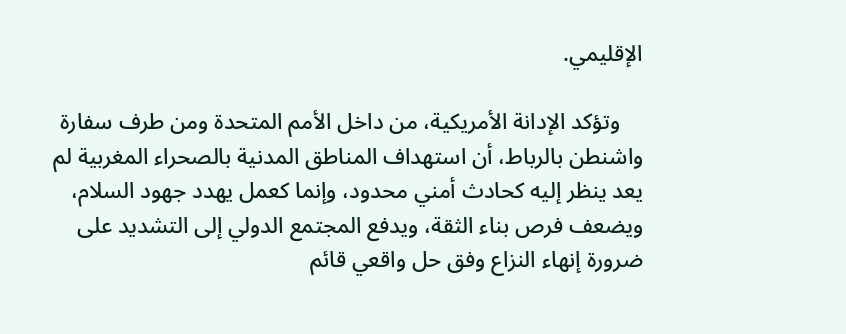الإقليمي.

    وتؤكد الإدانة الأمريكية، من داخل الأمم المتحدة ومن طرف سفارة واشنطن بالرباط، أن استهداف المناطق المدنية بالصحراء المغربية لم يعد ينظر إليه كحادث أمني محدود، وإنما كعمل يهدد جهود السلام، ويضعف فرص بناء الثقة، ويدفع المجتمع الدولي إلى التشديد على ضرورة إنهاء النزاع وفق حل واقعي قائم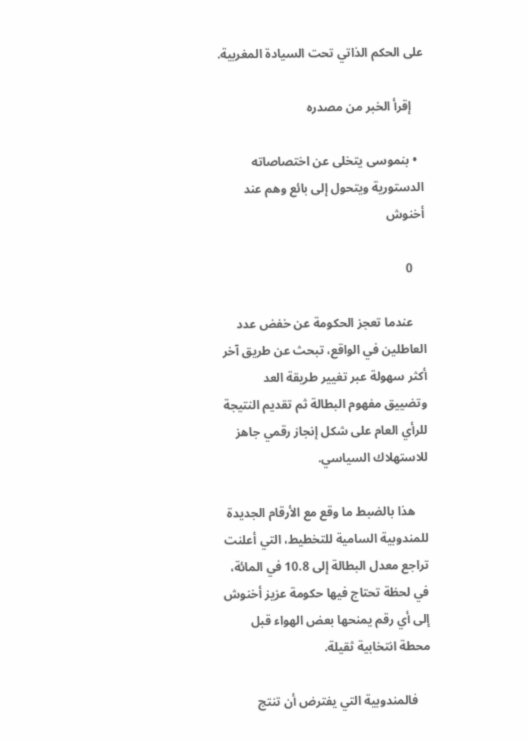على الحكم الذاتي تحت السيادة المغربية.

    إقرأ الخبر من مصدره

  • بنموسى يتخلى عن اختصاصاته الدستورية ويتحول إلى بائع وهم عند أخنوش

    0

    عندما تعجز الحكومة عن خفض عدد العاطلين في الواقع، تبحث عن طريق آخر أكثر سهولة عبر تغيير طريقة العد وتضييق مفهوم البطالة ثم تقديم النتيجة للرأي العام على شكل إنجاز رقمي جاهز للاستهلاك السياسي.

    هذا بالضبط ما وقع مع الأرقام الجديدة للمندوبية السامية للتخطيط، التي أعلنت تراجع معدل البطالة إلى 10.8 في المائة، في لحظة تحتاج فيها حكومة عزيز أخنوش إلى أي رقم يمنحها بعض الهواء قبل محطة انتخابية ثقيلة.

    فالمندوبية التي يفترض أن تنتج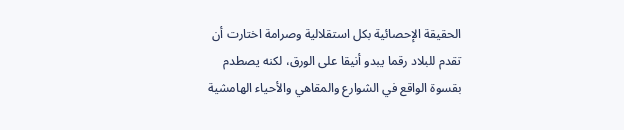الحقيقة الإحصائية بكل استقلالية وصرامة اختارت أن تقدم للبلاد رقما يبدو أنيقا على الورق، لكنه يصطدم بقسوة الواقع في الشوارع والمقاهي والأحياء الهامشية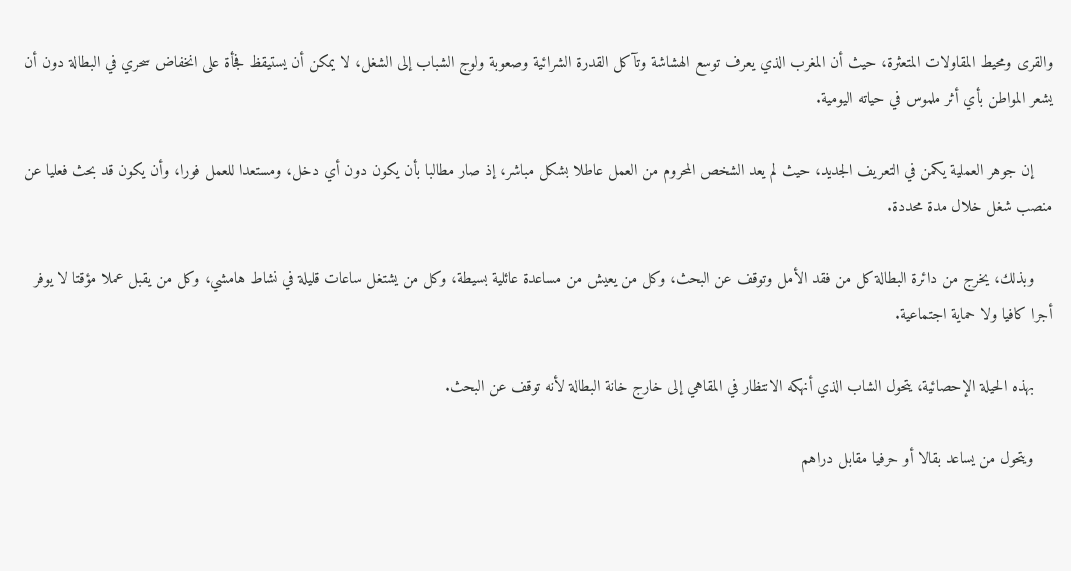والقرى ومحيط المقاولات المتعثرة، حيث أن المغرب الذي يعرف توسع الهشاشة وتآكل القدرة الشرائية وصعوبة ولوج الشباب إلى الشغل، لا يمكن أن يستيقظ فجأة على انخفاض سحري في البطالة دون أن يشعر المواطن بأي أثر ملموس في حياته اليومية.

    إن جوهر العملية يكمن في التعريف الجديد، حيث لم يعد الشخص المحروم من العمل عاطلا بشكل مباشر، إذ صار مطالبا بأن يكون دون أي دخل، ومستعدا للعمل فورا، وأن يكون قد بحث فعليا عن منصب شغل خلال مدة محددة.

    وبذلك، يخرج من دائرة البطالة كل من فقد الأمل وتوقف عن البحث، وكل من يعيش من مساعدة عائلية بسيطة، وكل من يشتغل ساعات قليلة في نشاط هامشي، وكل من يقبل عملا مؤقتا لا يوفر أجرا كافيا ولا حماية اجتماعية.

    بهذه الحيلة الإحصائية، يتحول الشاب الذي أنهكه الانتظار في المقاهي إلى خارج خانة البطالة لأنه توقف عن البحث.

    ويتحول من يساعد بقالا أو حرفيا مقابل دراهم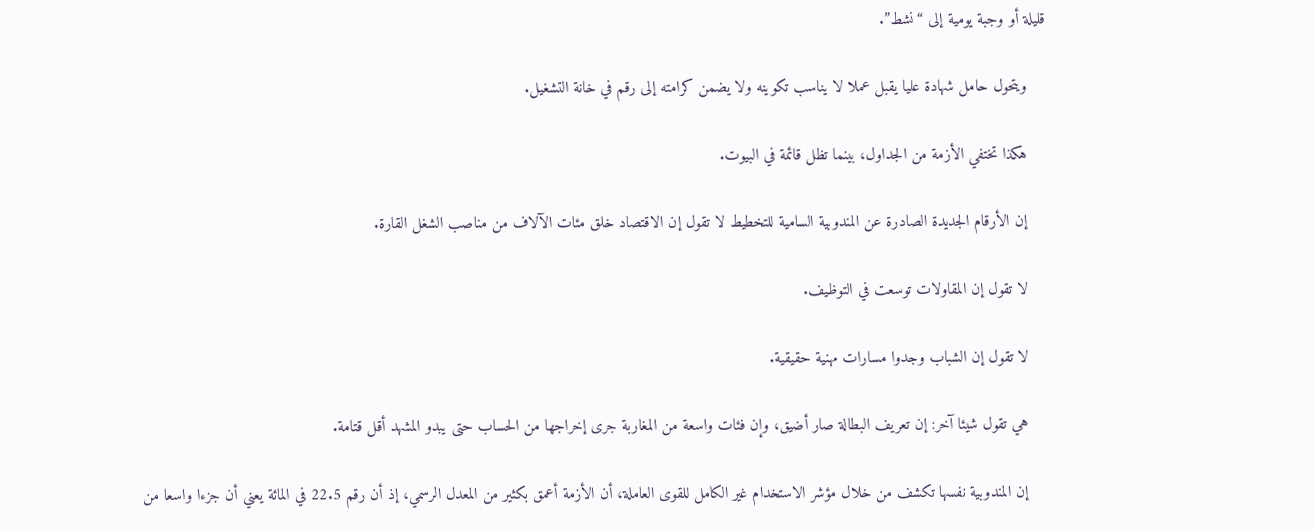قليلة أو وجبة يومية إلى “نشط”.

    ويتحول حامل شهادة عليا يقبل عملا لا يناسب تكوينه ولا يضمن كرامته إلى رقم في خانة التشغيل.

    هكذا تختفي الأزمة من الجداول، بينما تظل قائمة في البيوت.

    إن الأرقام الجديدة الصادرة عن المندوبية السامية للتخطيط لا تقول إن الاقتصاد خلق مئات الآلاف من مناصب الشغل القارة.

    لا تقول إن المقاولات توسعت في التوظيف.

    لا تقول إن الشباب وجدوا مسارات مهنية حقيقية.

    هي تقول شيئا آخر: إن تعريف البطالة صار أضيق، وإن فئات واسعة من المغاربة جرى إخراجها من الحساب حتى يبدو المشهد أقل قتامة.

    إن المندوبية نفسها تكشف من خلال مؤشر الاستخدام غير الكامل للقوى العاملة، أن الأزمة أعمق بكثير من المعدل الرسمي، إذ أن رقم 22.5 في المائة يعني أن جزءا واسعا من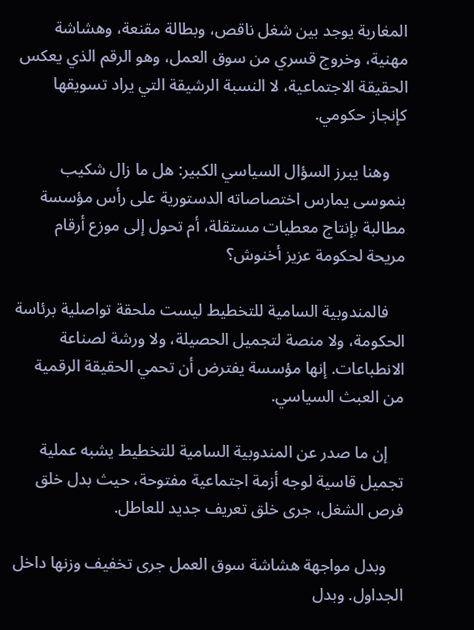المغاربة يوجد بين شغل ناقص، وبطالة مقنعة، وهشاشة مهنية، وخروج قسري من سوق العمل، وهو الرقم الذي يعكس الحقيقة الاجتماعية، لا النسبة الرشيقة التي يراد تسويقها كإنجاز حكومي.

    وهنا يبرز السؤال السياسي الكبير: هل ما زال شكيب بنموسى يمارس اختصاصاته الدستورية على رأس مؤسسة مطالبة بإنتاج معطيات مستقلة، أم تحول إلى موزع أرقام مريحة لحكومة عزيز أخنوش؟

    فالمندوبية السامية للتخطيط ليست ملحقة تواصلية برئاسة الحكومة، ولا منصة لتجميل الحصيلة، ولا ورشة لصناعة الانطباعات. إنها مؤسسة يفترض أن تحمي الحقيقة الرقمية من العبث السياسي.

    إن ما صدر عن المندوبية السامية للتخطيط يشبه عملية تجميل قاسية لوجه أزمة اجتماعية مفتوحة، حيث بدل خلق فرص الشغل، جرى خلق تعريف جديد للعاطل.

    وبدل مواجهة هشاشة سوق العمل جرى تخفيف وزنها داخل الجداول. وبدل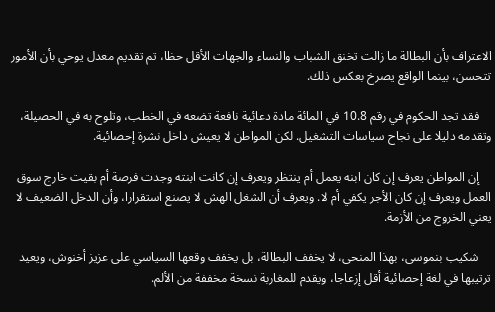الاعتراف بأن البطالة ما زالت تخنق الشباب والنساء والجهات الأقل حظا، تم تقديم معدل يوحي بأن الأمور تتحسن، بينما الواقع يصرخ بعكس ذلك.

    فقد تجد الحكوم في رقم 10.8 في المائة مادة دعائية نافعة تضعه في الخطب، وتلوح به في الحصيلة، وتقدمه دليلا على نجاح سياسات التشغيل. لكن المواطن لا يعيش داخل نشرة إحصائية.

    إن المواطن يعرف إن كان ابنه يعمل أم ينتظر ويعرف إن كانت ابنته وجدت فرصة أم بقيت خارج سوق العمل ويعرف إن كان الأجر يكفي أم لا. ويعرف أن الشغل الهش لا يصنع استقرارا، وأن الدخل الضعيف لا يعني الخروج من الأزمة.

    شكيب بنموسى، بهذا المنحى، لا يخفف البطالة، بل يخفف وقعها السياسي على عزيز أخنوش، ويعيد ترتيبها في لغة إحصائية أقل إزعاجا، ويقدم للمغاربة نسخة مخففة من الألم.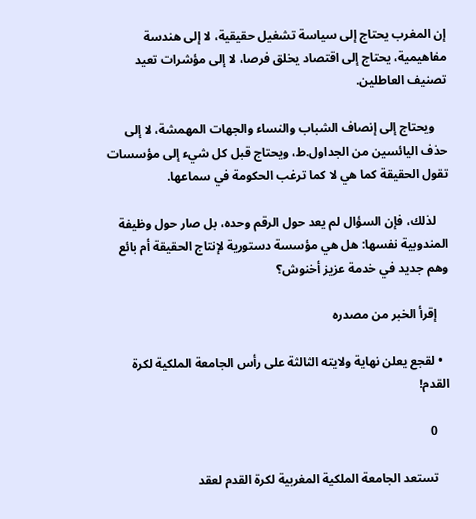إن المغرب يحتاج إلى سياسة تشغيل حقيقية، لا إلى هندسة مفاهيمية، يحتاج إلى اقتصاد يخلق فرصا، لا إلى مؤشرات تعيد تصنيف العاطلين.

    ويحتاج إلى إنصاف الشباب والنساء والجهات المهمشة، لا إلى حذف اليائسين من الجداول.ط، ويحتاج قبل كل شيء إلى مؤسسات تقول الحقيقة كما هي لا كما ترغب الحكومة في سماعها.

    لذلك، فإن السؤال لم يعد حول الرقم وحده، بل صار حول وظيفة المندوبية نفسها: هل هي مؤسسة دستورية لإنتاج الحقيقة أم بائع وهم جديد في خدمة عزيز أخنوش؟

    إقرأ الخبر من مصدره

  • لقجع يعلن نهاية ولايته الثالثة على رأس الجامعة الملكية لكرة القدم!

    0

    تستعد الجامعة الملكية المغربية لكرة القدم لعقد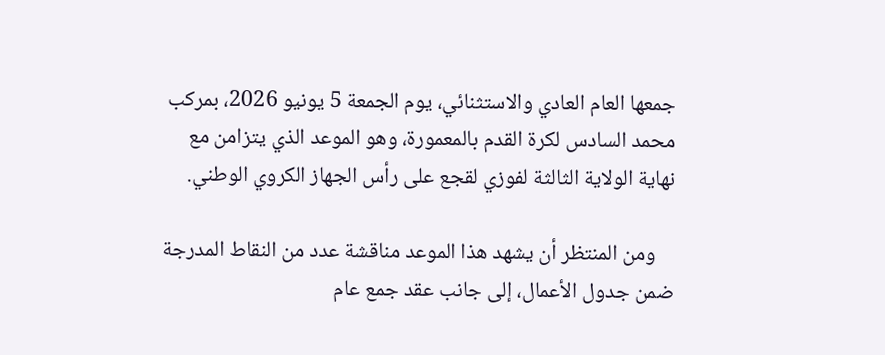جمعها العام العادي والاستثنائي، يوم الجمعة 5 يونيو 2026، بمركب محمد السادس لكرة القدم بالمعمورة، وهو الموعد الذي يتزامن مع نهاية الولاية الثالثة لفوزي لقجع على رأس الجهاز الكروي الوطني.

    ومن المنتظر أن يشهد هذا الموعد مناقشة عدد من النقاط المدرجة ضمن جدول الأعمال، إلى جانب عقد جمع عام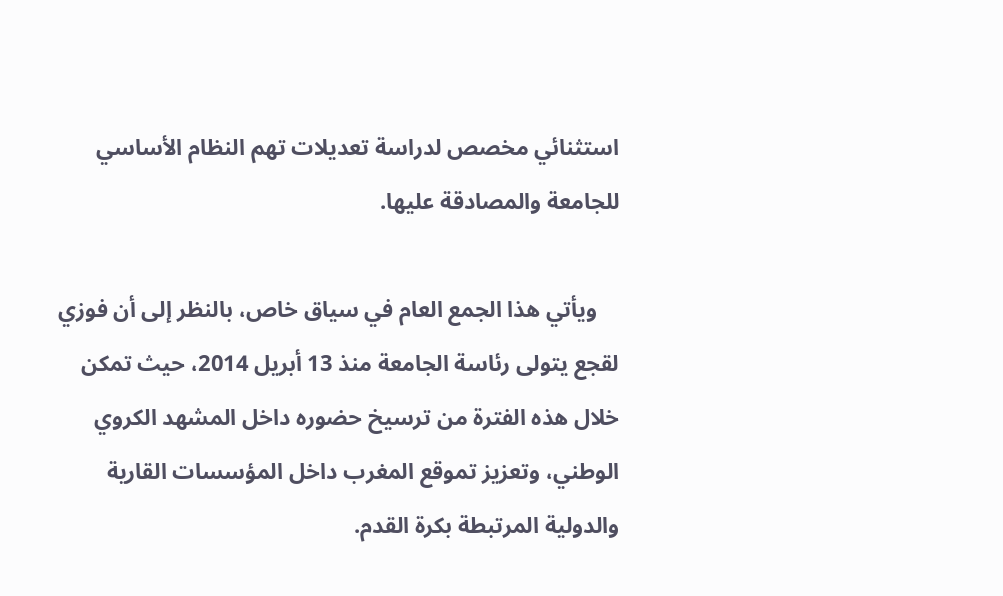استثنائي مخصص لدراسة تعديلات تهم النظام الأساسي للجامعة والمصادقة عليها.

    ويأتي هذا الجمع العام في سياق خاص، بالنظر إلى أن فوزي لقجع يتولى رئاسة الجامعة منذ 13 أبريل 2014، حيث تمكن خلال هذه الفترة من ترسيخ حضوره داخل المشهد الكروي الوطني، وتعزيز تموقع المغرب داخل المؤسسات القارية والدولية المرتبطة بكرة القدم.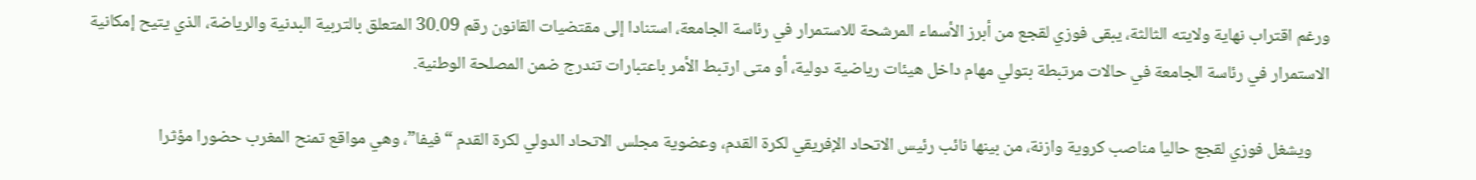ورغم اقتراب نهاية ولايته الثالثة، يبقى فوزي لقجع من أبرز الأسماء المرشحة للاستمرار في رئاسة الجامعة، استنادا إلى مقتضيات القانون رقم 30.09 المتعلق بالتربية البدنية والرياضة، الذي يتيح إمكانية الاستمرار في رئاسة الجامعة في حالات مرتبطة بتولي مهام داخل هيئات رياضية دولية، أو متى ارتبط الأمر باعتبارات تندرج ضمن المصلحة الوطنية.

    ويشغل فوزي لقجع حاليا مناصب كروية وازنة، من بينها نائب رئيس الاتحاد الإفريقي لكرة القدم، وعضوية مجلس الاتحاد الدولي لكرة القدم “فيفا”، وهي مواقع تمنح المغرب حضورا مؤثرا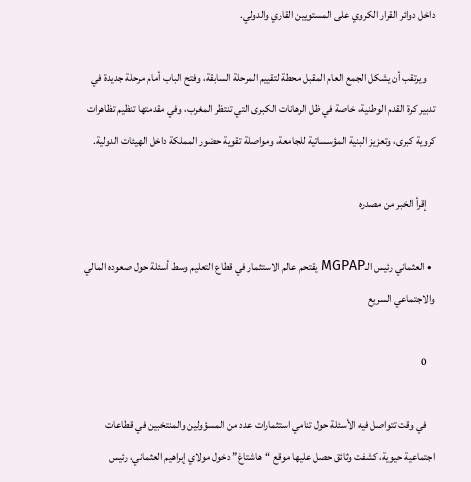داخل دوائر القرار الكروي على المستويين القاري والدولي.

    ويرتقب أن يشكل الجمع العام المقبل محطة لتقييم المرحلة السابقة، وفتح الباب أمام مرحلة جديدة في تدبير كرة القدم الوطنية، خاصة في ظل الرهانات الكبرى التي تنتظر المغرب، وفي مقدمتها تنظيم تظاهرات كروية كبرى، وتعزيز البنية المؤسساتية للجامعة، ومواصلة تقوية حضور المملكة داخل الهيئات الدولية.

    إقرأ الخبر من مصدره

  • العثماني رئيس الـMGPAP يقتحم عالم الاستثمار في قطاع التعليم وسط أسئلة حول صعوده المالي والاجتماعي السريع

    0

    في وقت تتواصل فيه الأسئلة حول تنامي استثمارات عدد من المسؤولين والمنتخبين في قطاعات اجتماعية حيوية، كشفت وثائق حصل عليها موقع “هاشتاغ” دخول مولاي إبراهيم العثماني، رئيس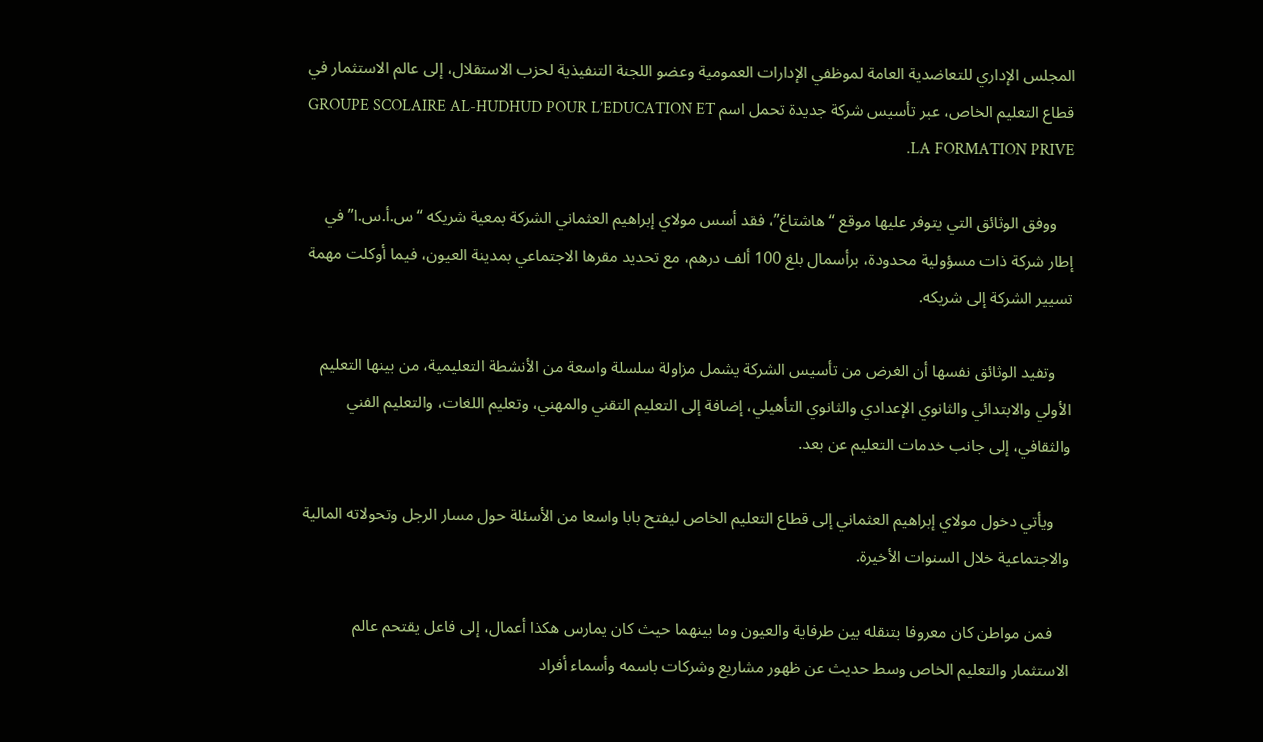المجلس الإداري للتعاضدية العامة لموظفي الإدارات العمومية وعضو اللجنة التنفيذية لحزب الاستقلال، إلى عالم الاستثمار في قطاع التعليم الخاص، عبر تأسيس شركة جديدة تحمل اسم GROUPE SCOLAIRE AL-HUDHUD POUR L’EDUCATION ET LA FORMATION PRIVE.

    ووفق الوثائق التي يتوفر عليها موقع “هاشتاغ”، فقد أسس مولاي إبراهيم العثماني الشركة بمعية شريكه “س.أ.س.ا” في إطار شركة ذات مسؤولية محدودة، برأسمال بلغ 100 ألف درهم، مع تحديد مقرها الاجتماعي بمدينة العيون، فيما أوكلت مهمة تسيير الشركة إلى شريكه.

    وتفيد الوثائق نفسها أن الغرض من تأسيس الشركة يشمل مزاولة سلسلة واسعة من الأنشطة التعليمية، من بينها التعليم الأولي والابتدائي والثانوي الإعدادي والثانوي التأهيلي، إضافة إلى التعليم التقني والمهني، وتعليم اللغات، والتعليم الفني والثقافي، إلى جانب خدمات التعليم عن بعد.

    ويأتي دخول مولاي إبراهيم العثماني إلى قطاع التعليم الخاص ليفتح بابا واسعا من الأسئلة حول مسار الرجل وتحولاته المالية والاجتماعية خلال السنوات الأخيرة.

    فمن مواطن كان معروفا بتنقله بين طرفاية والعيون وما بينهما حيث كان يمارس هكذا أعمال، إلى فاعل يقتحم عالم الاستثمار والتعليم الخاص وسط حديث عن ظهور مشاريع وشركات باسمه وأسماء أفراد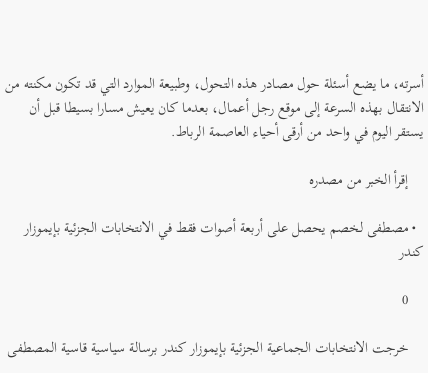أسرته، ما يضع أسئلة حول مصادر هذه التحول، وطبيعة الموارد التي قد تكون مكنته من الانتقال بهذه السرعة إلى موقع رجل أعمال، بعدما كان يعيش مسارا بسيطا قبل أن يستقر اليوم في واحد من أرقى أحياء العاصمة الرباط.

    إقرأ الخبر من مصدره

  • مصطفى لخصم يحصل على أربعة أصوات فقط في الانتخابات الجزئية بإيموزار كندر

    0

    خرجت الانتخابات الجماعية الجزئية بإيموزار كندر برسالة سياسية قاسية المصطفى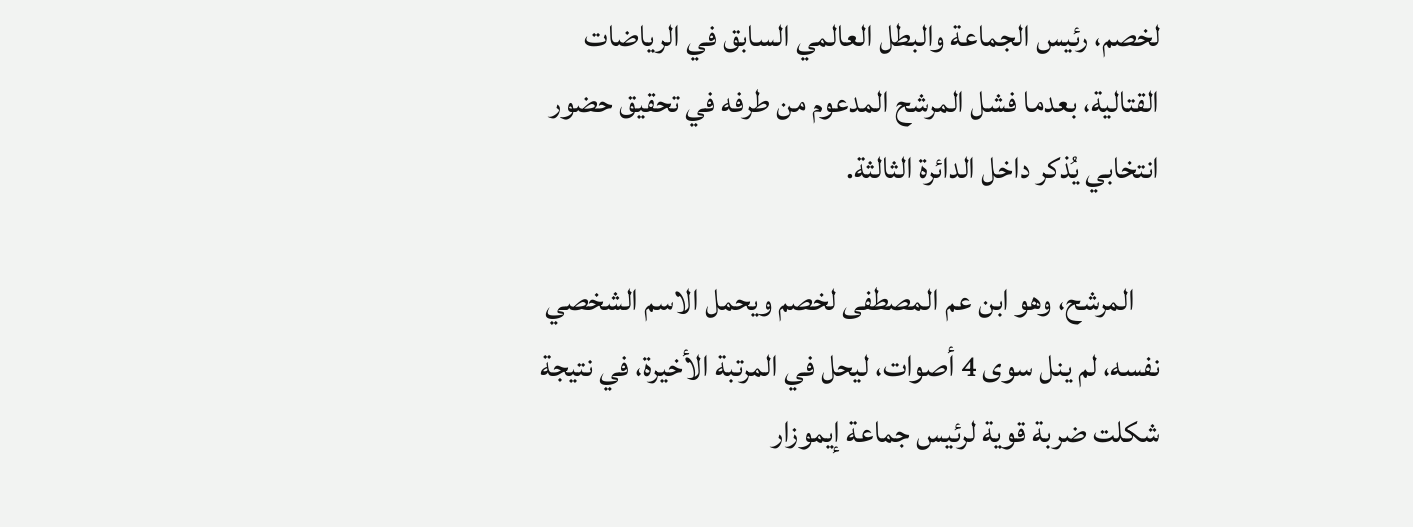لخصم، رئيس الجماعة والبطل العالمي السابق في الرياضات القتالية، بعدما فشل المرشح المدعوم من طرفه في تحقيق حضور انتخابي يُذكر داخل الدائرة الثالثة.

    المرشح، وهو ابن عم المصطفى لخصم ويحمل الاسم الشخصي نفسه، لم ينل سوى 4 أصوات، ليحل في المرتبة الأخيرة، في نتيجة شكلت ضربة قوية لرئيس جماعة إيموزار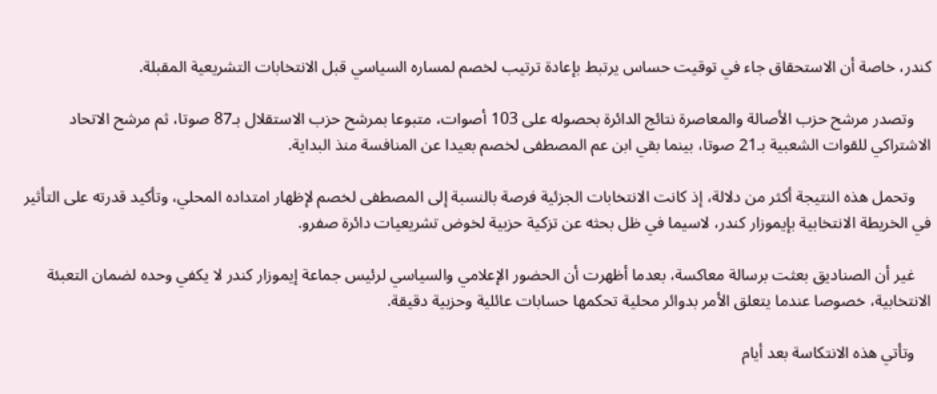كندر، خاصة أن الاستحقاق جاء في توقيت حساس يرتبط بإعادة ترتيب لخصم لمساره السياسي قبل الانتخابات التشريعية المقبلة.

    وتصدر مرشح حزب الأصالة والمعاصرة نتائج الدائرة بحصوله على 103 أصوات، متبوعا بمرشح حزب الاستقلال بـ87 صوتا، ثم مرشح الاتحاد الاشتراكي للقوات الشعبية بـ21 صوتا، بينما بقي ابن عم المصطفى لخصم بعيدا عن المنافسة منذ البداية.

    وتحمل هذه النتيجة أكثر من دلالة، إذ كانت الانتخابات الجزئية فرصة بالنسبة إلى المصطفى لخصم لإظهار امتداده المحلي، وتأكيد قدرته على التأثير في الخريطة الانتخابية بإيموزار كندر، لاسيما في ظل بحثه عن تزكية حزبية لخوض تشريعيات دائرة صفرو.

    غير أن الصناديق بعثت برسالة معاكسة، بعدما أظهرت أن الحضور الإعلامي والسياسي لرئيس جماعة إيموزار كندر لا يكفي وحده لضمان التعبئة الانتخابية، خصوصا عندما يتعلق الأمر بدوائر محلية تحكمها حسابات عائلية وحزبية دقيقة.

    وتأتي هذه الانتكاسة بعد أيام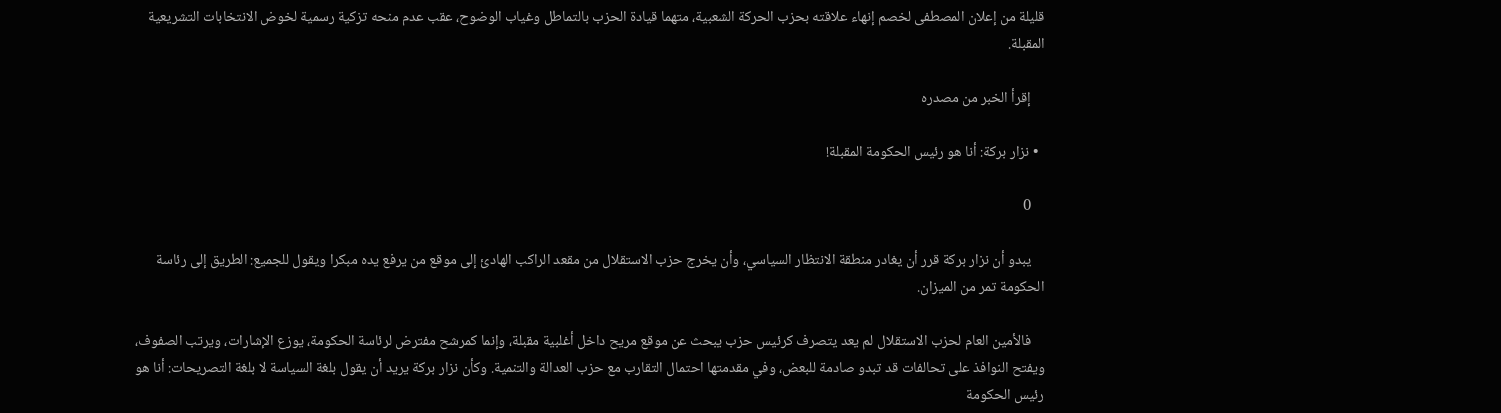قليلة من إعلان المصطفى لخصم إنهاء علاقته بحزب الحركة الشعبية، متهما قيادة الحزب بالتماطل وغياب الوضوح، عقب عدم منحه تزكية رسمية لخوض الانتخابات التشريعية المقبلة.

    إقرأ الخبر من مصدره

  • نزار بركة: أنا هو رئيس الحكومة المقبلة!

    0

    يبدو أن نزار بركة قرر أن يغادر منطقة الانتظار السياسي، وأن يخرج حزب الاستقلال من مقعد الراكب الهادئ إلى موقع من يرفع يده مبكرا ويقول للجميع: الطريق إلى رئاسة الحكومة تمر من الميزان.

    فالأمين العام لحزب الاستقلال لم يعد يتصرف كرئيس حزب يبحث عن موقع مريح داخل أغلبية مقبلة، وإنما كمرشح مفترض لرئاسة الحكومة، يوزع الإشارات، ويرتب الصفوف، ويفتح النوافذ على تحالفات قد تبدو صادمة للبعض، وفي مقدمتها احتمال التقارب مع حزب العدالة والتنمية. وكأن نزار بركة يريد أن يقول بلغة السياسة لا بلغة التصريحات: أنا هو رئيس الحكومة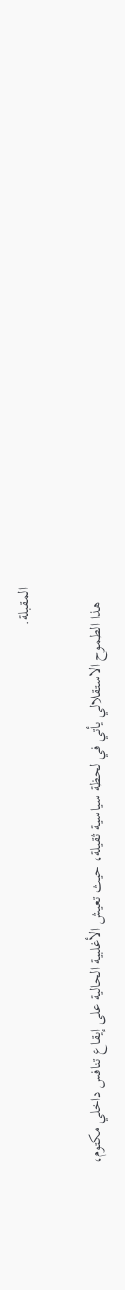المقبلة.

    هذا الطموح الاستقلالي يأتي في لحظة سياسية ثقيلة، حيث تعيش الأغلبية الحالية على إيقاع تنافس داخلي مكتوم،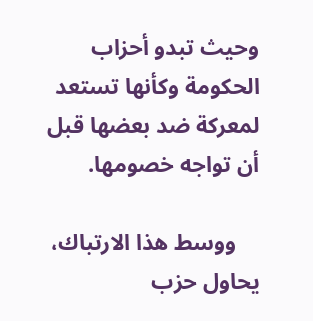وحيث تبدو أحزاب الحكومة وكأنها تستعد لمعركة ضد بعضها قبل أن تواجه خصومها.

    ووسط هذا الارتباك، يحاول حزب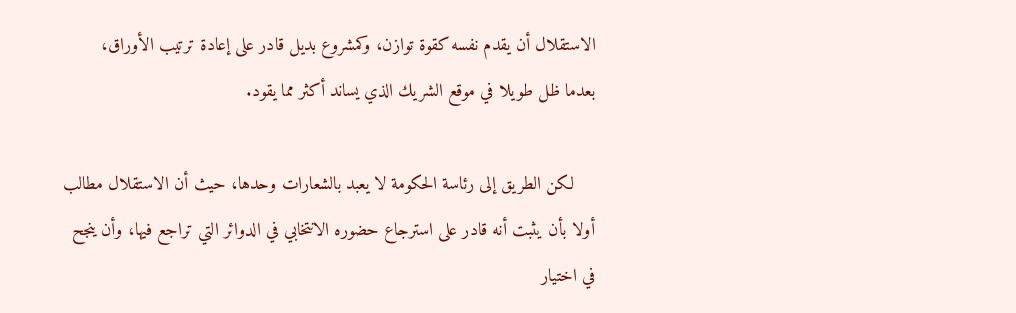الاستقلال أن يقدم نفسه كقوة توازن، وكمشروع بديل قادر على إعادة ترتيب الأوراق، بعدما ظل طويلا في موقع الشريك الذي يساند أكثر مما يقود.

    لكن الطريق إلى رئاسة الحكومة لا يعبد بالشعارات وحدها، حيث أن الاستقلال مطالب أولا بأن يثبت أنه قادر على استرجاع حضوره الانتخابي في الدوائر التي تراجع فيها، وأن ينجح في اختيار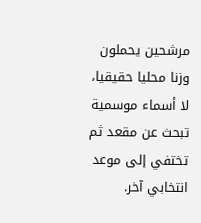مرشحين يحملون وزنا محليا حقيقيا، لا أسماء موسمية تبحث عن مقعد ثم تختفي إلى موعد انتخابي آخر.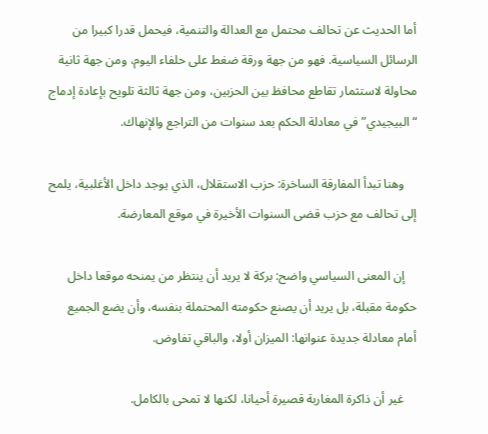أما الحديث عن تحالف محتمل مع العدالة والتنمية، فيحمل قدرا كبيرا من الرسائل السياسية. فهو من جهة ورقة ضغط على حلفاء اليوم، ومن جهة ثانية محاولة لاستثمار تقاطع محافظ بين الحزبين، ومن جهة ثالثة تلويح بإعادة إدماج “البيجيدي” في معادلة الحكم بعد سنوات من التراجع والإنهاك.

    وهنا تبدأ المفارقة الساخرة: حزب الاستقلال، الذي يوجد داخل الأغلبية، يلمح إلى تحالف مع حزب قضى السنوات الأخيرة في موقع المعارضة.

    إن المعنى السياسي واضح: بركة لا يريد أن ينتظر من يمنحه موقعا داخل حكومة مقبلة، بل يريد أن يصنع حكومته المحتملة بنفسه، وأن يضع الجميع أمام معادلة جديدة عنوانها: الميزان أولا، والباقي تفاوض.

    غير أن ذاكرة المغاربة قصيرة أحيانا، لكنها لا تمحى بالكامل.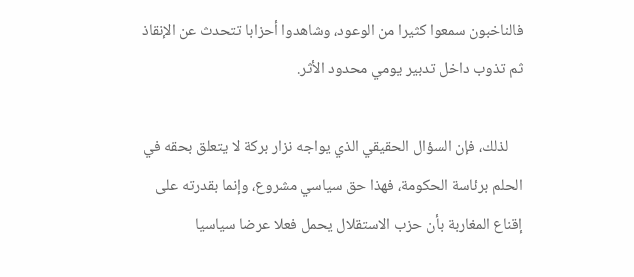فالناخبون سمعوا كثيرا من الوعود، وشاهدوا أحزابا تتحدث عن الإنقاذ ثم تذوب داخل تدبير يومي محدود الأثر.

    لذلك، فإن السؤال الحقيقي الذي يواجه نزار بركة لا يتعلق بحقه في الحلم برئاسة الحكومة، فهذا حق سياسي مشروع، وإنما بقدرته على إقناع المغاربة بأن حزب الاستقلال يحمل فعلا عرضا سياسيا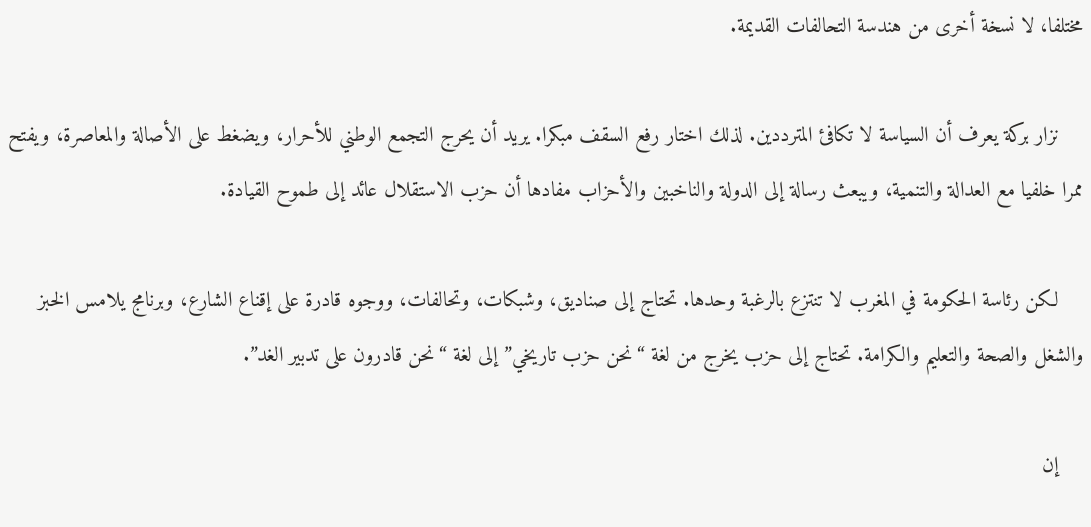مختلفا، لا نسخة أخرى من هندسة التحالفات القديمة.

    نزار بركة يعرف أن السياسة لا تكافئ المترددين. لذلك اختار رفع السقف مبكرا. يريد أن يحرج التجمع الوطني للأحرار، ويضغط على الأصالة والمعاصرة، ويفتح ممرا خلفيا مع العدالة والتنمية، ويبعث رسالة إلى الدولة والناخبين والأحزاب مفادها أن حزب الاستقلال عائد إلى طموح القيادة.

    لكن رئاسة الحكومة في المغرب لا تنتزع بالرغبة وحدها. تحتاج إلى صناديق، وشبكات، وتحالفات، ووجوه قادرة على إقناع الشارع، وبرنامج يلامس الخبز والشغل والصحة والتعليم والكرامة. تحتاج إلى حزب يخرج من لغة “نحن حزب تاريخي” إلى لغة “نحن قادرون على تدبير الغد”.

    إن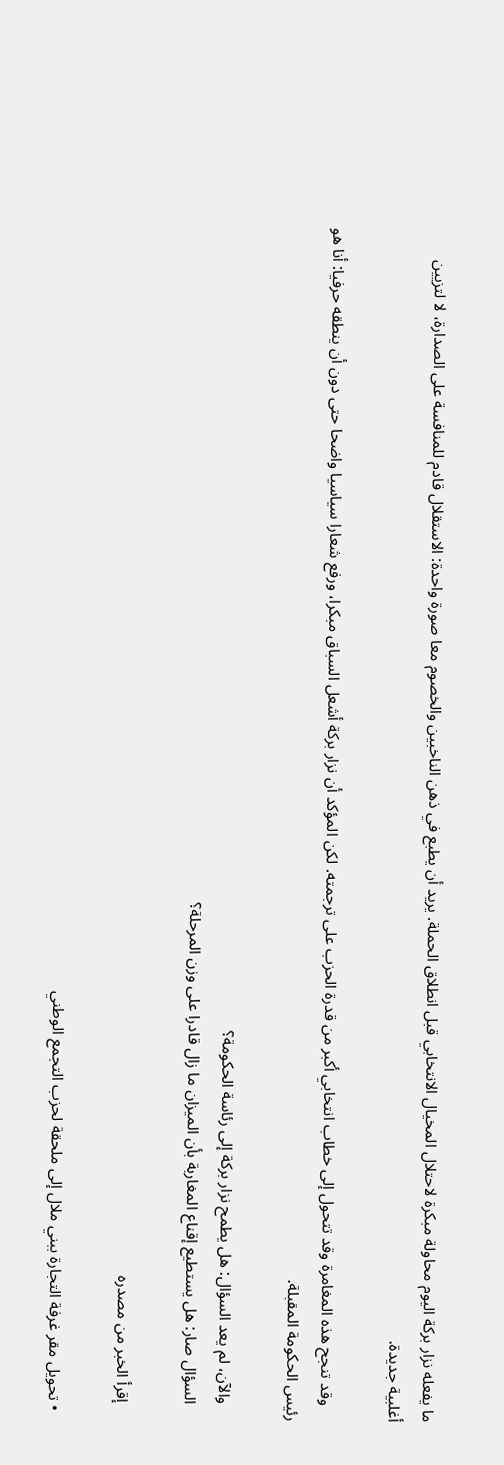ما يفعله نزار بركة اليوم محاولة مبكرة لاحتلال المخيال الانتخابي قبل انطلاق الحملة. يريد أن يطبع في ذهن الناخبين والخصوم معا صورة واحدة: الاستقلال قادم للمنافسة على الصدارة، لا لتزيين أغلبية جديدة.

    وقد تنجح هذه المغامرة وقد تتحول إلى خطاب انتخابي أكبر من قدرة الحزب على ترجمته. لكن المؤكد أن نزار بركة أشعل السباق مبكرا، ورفع شعارا سياسيا واضحا حتى دون أن ينطقه حرفيا: أنا هو رئيس الحكومة المقبلة.

    والآن، لم يعد السؤال: هل يطمح نزار بركة إلى رئاسة الحكومة؟
    السؤال صار: هل يستطيع إقناع المغاربة بأن الميزان ما زال قادرا على وزن المرحلة؟

    إقرأ الخبر من مصدره

  • تحويل مقر غرفة التجارة ببني ملال إلى ملحقة لحزب التجمع الوطني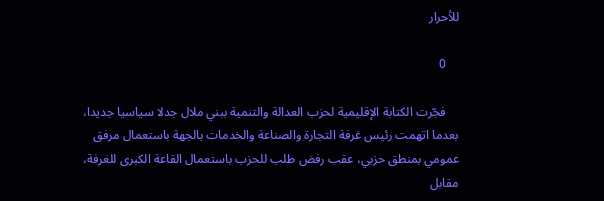للأحرار

    0

    فجّرت الكتابة الإقليمية لحزب العدالة والتنمية ببني ملال جدلا سياسيا جديدا، بعدما اتهمت رئيس غرفة التجارة والصناعة والخدمات بالجهة باستعمال مرفق عمومي بمنطق حزبي، عقب رفض طلب للحزب باستعمال القاعة الكبرى للغرفة، مقابل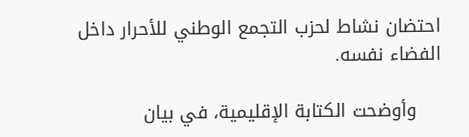احتضان نشاط لحزب التجمع الوطني للأحرار داخل الفضاء نفسه.

    وأوضحت الكتابة الإقليمية، في بيان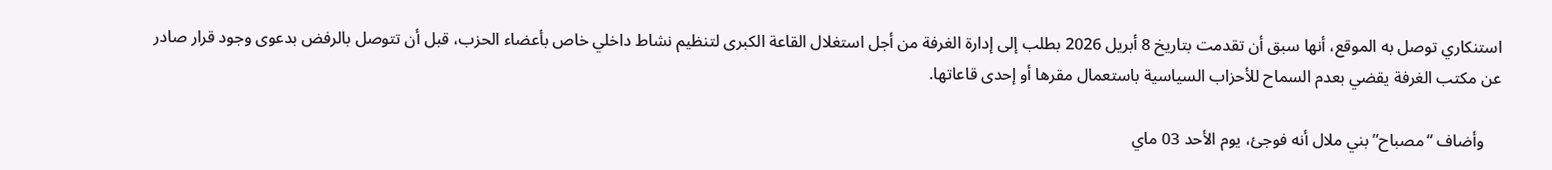استنكاري توصل به الموقع، أنها سبق أن تقدمت بتاريخ 8 أبريل 2026 بطلب إلى إدارة الغرفة من أجل استغلال القاعة الكبرى لتنظيم نشاط داخلي خاص بأعضاء الحزب، قبل أن تتوصل بالرفض بدعوى وجود قرار صادر عن مكتب الغرفة يقضي بعدم السماح للأحزاب السياسية باستعمال مقرها أو إحدى قاعاتها.

    وأضاف “مصباح” بني ملال أنه فوجئ، يوم الأحد 03 ماي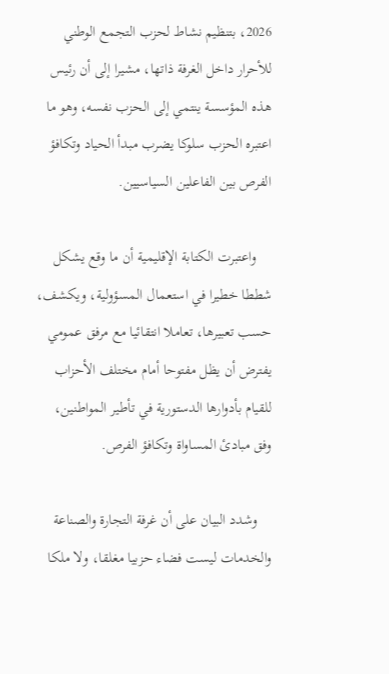2026، بتنظيم نشاط لحزب التجمع الوطني للأحرار داخل الغرفة ذاتها، مشيرا إلى أن رئيس هذه المؤسسة ينتمي إلى الحزب نفسه، وهو ما اعتبره الحزب سلوكا يضرب مبدأ الحياد وتكافؤ الفرص بين الفاعلين السياسيين.

    واعتبرت الكتابة الإقليمية أن ما وقع يشكل شططا خطيرا في استعمال المسؤولية، ويكشف، حسب تعبيرها، تعاملا انتقائيا مع مرفق عمومي يفترض أن يظل مفتوحا أمام مختلف الأحزاب للقيام بأدوارها الدستورية في تأطير المواطنين، وفق مبادئ المساواة وتكافؤ الفرص.

    وشدد البيان على أن غرفة التجارة والصناعة والخدمات ليست فضاء حزبيا مغلقا، ولا ملكا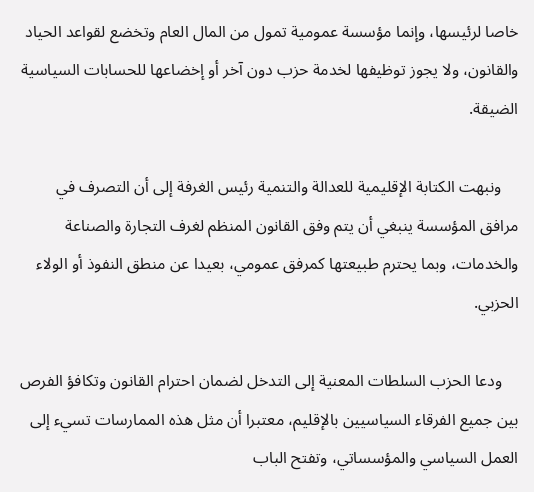خاصا لرئيسها، وإنما مؤسسة عمومية تمول من المال العام وتخضع لقواعد الحياد والقانون، ولا يجوز توظيفها لخدمة حزب دون آخر أو إخضاعها للحسابات السياسية الضيقة.

    ونبهت الكتابة الإقليمية للعدالة والتنمية رئيس الغرفة إلى أن التصرف في مرافق المؤسسة ينبغي أن يتم وفق القانون المنظم لغرف التجارة والصناعة والخدمات، وبما يحترم طبيعتها كمرفق عمومي، بعيدا عن منطق النفوذ أو الولاء الحزبي.

    ودعا الحزب السلطات المعنية إلى التدخل لضمان احترام القانون وتكافؤ الفرص بين جميع الفرقاء السياسيين بالإقليم، معتبرا أن مثل هذه الممارسات تسيء إلى العمل السياسي والمؤسساتي، وتفتح الباب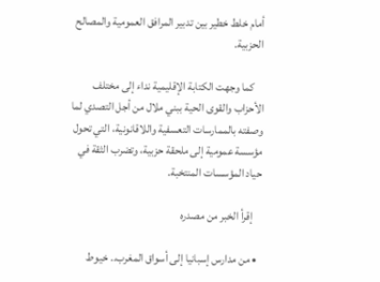أمام خلط خطير بين تدبير المرافق العمومية والمصالح الحزبية.

    كما وجهت الكتابة الإقليمية نداء إلى مختلف الأحزاب والقوى الحية ببني ملال من أجل التصدي لما وصفته بالممارسات التعسفية واللاقانونية، التي تحول مؤسسة عمومية إلى ملحقة حزبية، وتضرب الثقة في حياد المؤسسات المنتخبة.

    إقرأ الخبر من مصدره

  • من مدارس إسبانيا إلى أسواق المغرب.. خيوط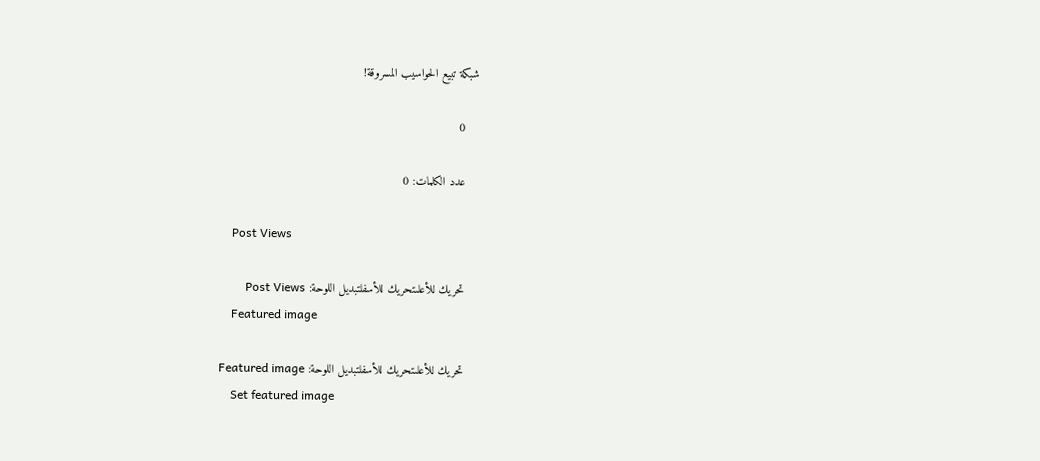شبكة تبيع الحواسيب المسروقة!

    0

    عدد الكلمات: 0

    Post Views

    تحريك للأعلىتحريك للأسفلتبديل اللوحة: Post Views
    Featured image

    تحريك للأعلىتحريك للأسفلتبديل اللوحة: Featured image
    Set featured image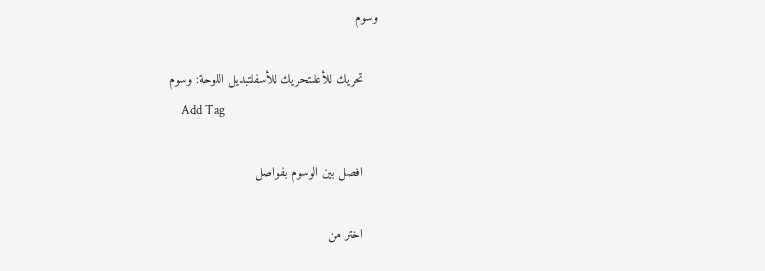وسوم

    تحريك للأعلىتحريك للأسفلتبديل اللوحة: وسوم
    Add Tag

    افصل بين الوسوم بفواصل

    اختر من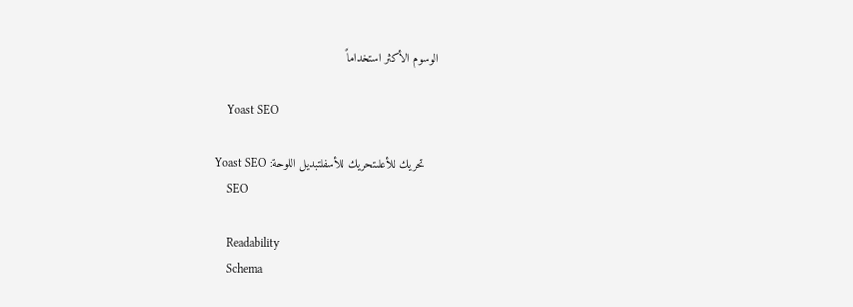الوسوم الأكثر استخداماً

    Yoast SEO

    تحريك للأعلىتحريك للأسفلتبديل اللوحة: Yoast SEO
    SEO

    Readability
    Schema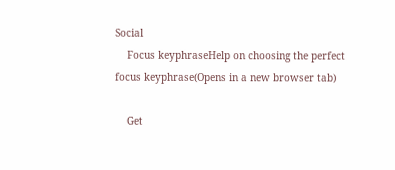Social
    Focus keyphraseHelp on choosing the perfect focus keyphrase(Opens in a new browser tab)

    Get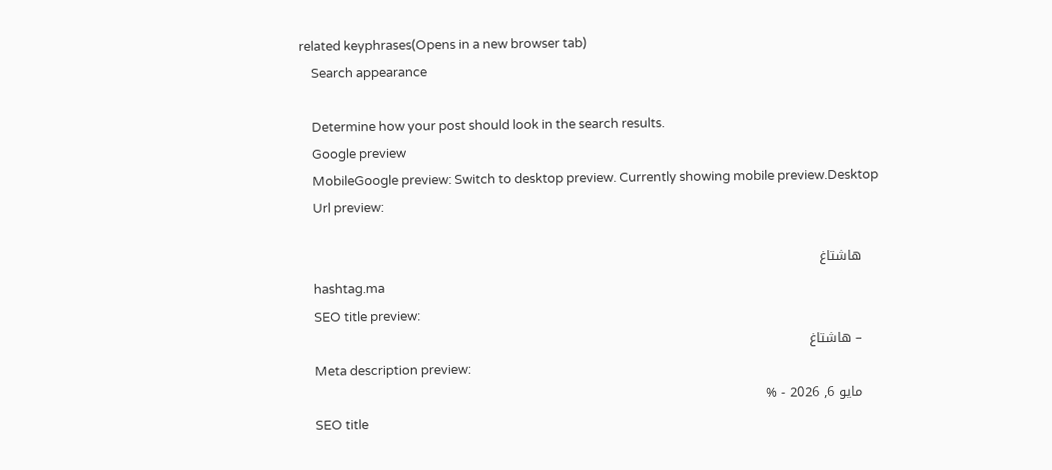related keyphrases(Opens in a new browser tab)
    Search appearance

    Determine how your post should look in the search results.
    Google preview
    MobileGoogle preview: Switch to desktop preview. Currently showing mobile preview.Desktop
    Url preview:

    هاشتاغ
    hashtag.ma
    SEO title preview:
    – هاشتاغ
    Meta description preview:
    مايو 6, 2026 - %
    SEO title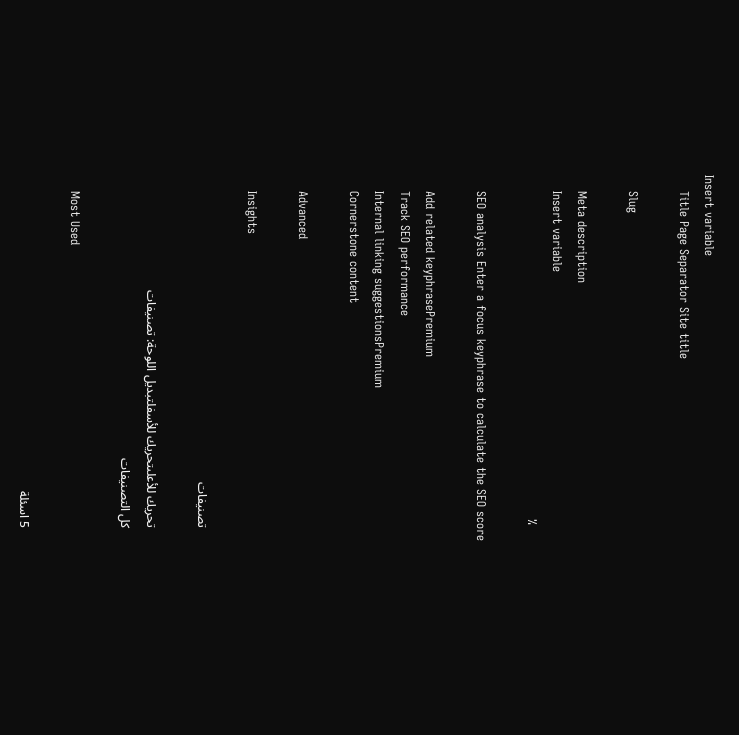Insert variable
    Title Page Separator Site title

    Slug

    Meta description
    Insert variable
    %

    SEO analysis Enter a focus keyphrase to calculate the SEO score

    Add related keyphrasePremium
    Track SEO performance
    Internal linking suggestionsPremium
    Cornerstone content

    Advanced

    Insights

    تصنيفات

    تحريك للأعلىتحريك للأسفلتبديل اللوحة: تصنيفات
    كل التصنيفات

    Most Used

    5 اسئلة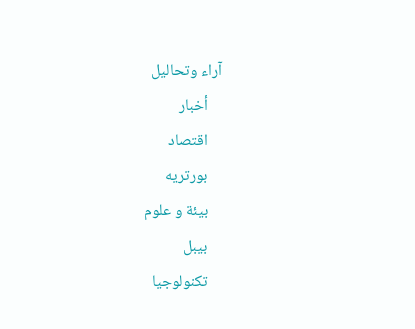آراء وتحاليل
    أخبار
    اقتصاد
    بورتريه
    بيئة و علوم
    بيبل
    تكنولوجيا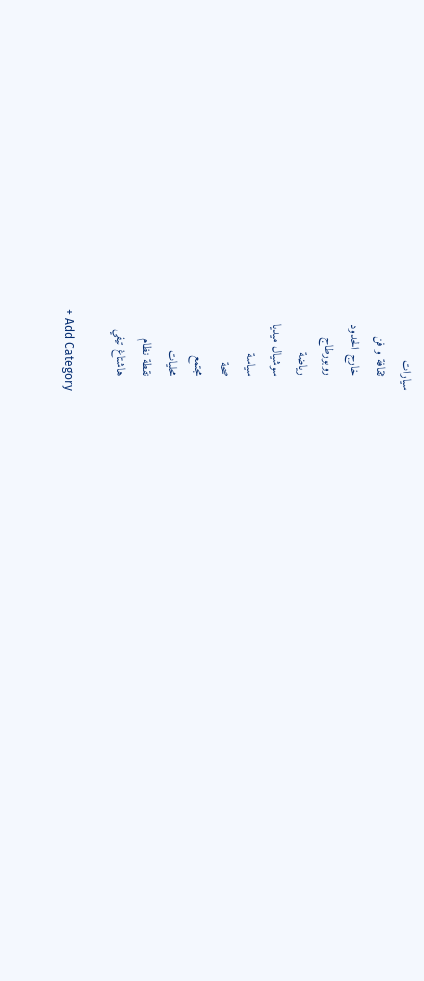سيارات
    ثقافة و فن
    خارج الحدود
    روبورطاج
    رياضة
    سوشيال ميديا
    سياسة
    صحة
    مجتمع
    محليات
    نقطة نظام
    هاشتاغ تيفي

    + Add Category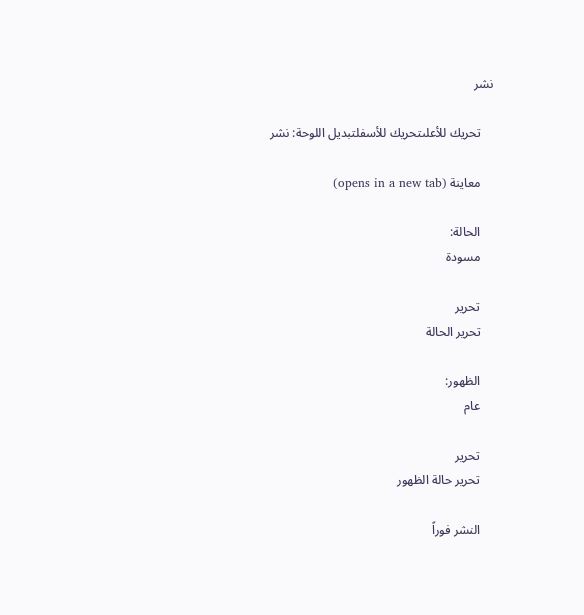نشر

    تحريك للأعلىتحريك للأسفلتبديل اللوحة: نشر

    معاينة (opens in a new tab)

    الحالة:
    مسودة

    تحرير
    تحرير الحالة

    الظهور:
    عام

    تحرير
    تحرير حالة الظهور

    النشر فوراً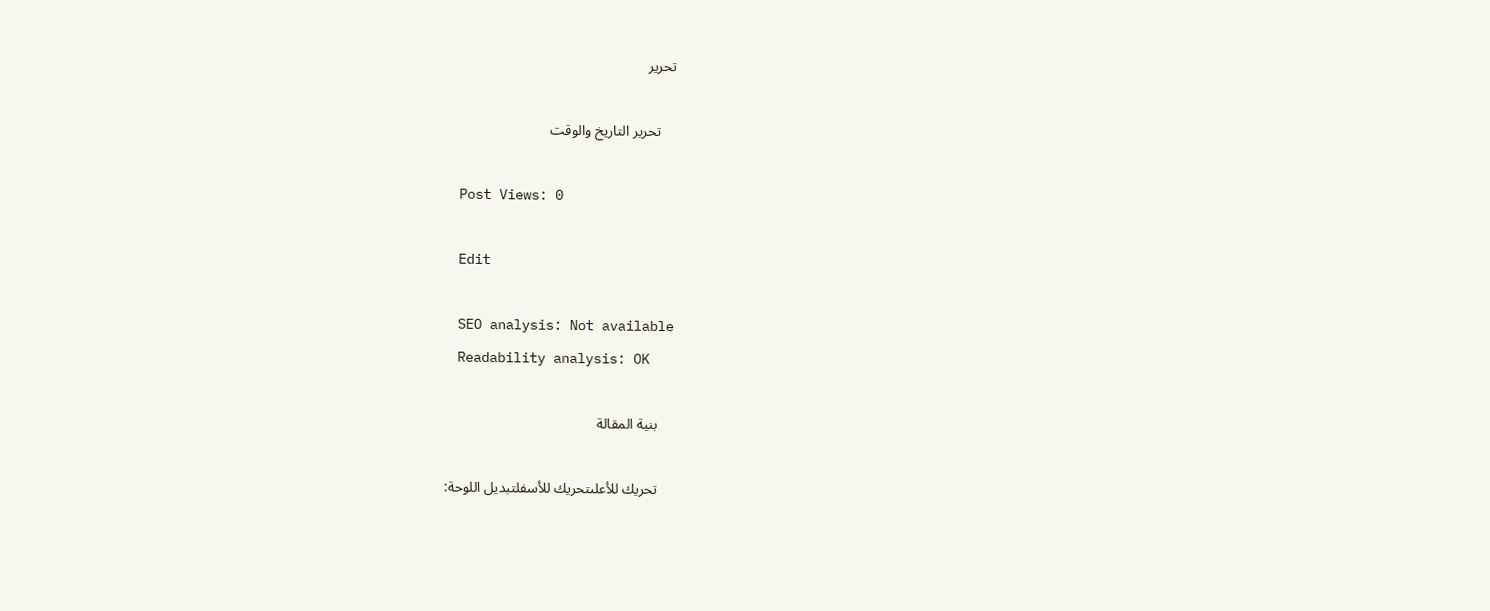تحرير

    تحرير التاريخ والوقت

    Post Views: 0

    Edit

    SEO analysis: Not available
    Readability analysis: OK

    بنية المقالة

    تحريك للأعلىتحريك للأسفلتبديل اللوحة: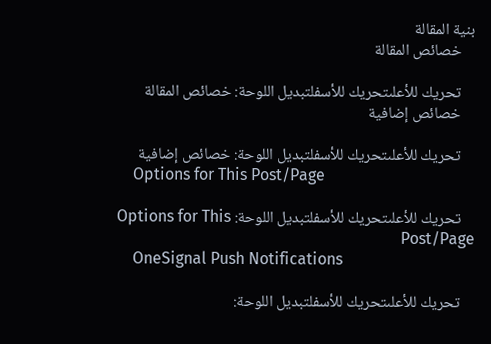بنية المقالة
    خصائص المقالة

    تحريك للأعلىتحريك للأسفلتبديل اللوحة: خصائص المقالة
    خصائص إضافية

    تحريك للأعلىتحريك للأسفلتبديل اللوحة: خصائص إضافية
    Options for This Post/Page

    تحريك للأعلىتحريك للأسفلتبديل اللوحة: Options for This Post/Page
    OneSignal Push Notifications

    تحريك للأعلىتحريك للأسفلتبديل اللوحة: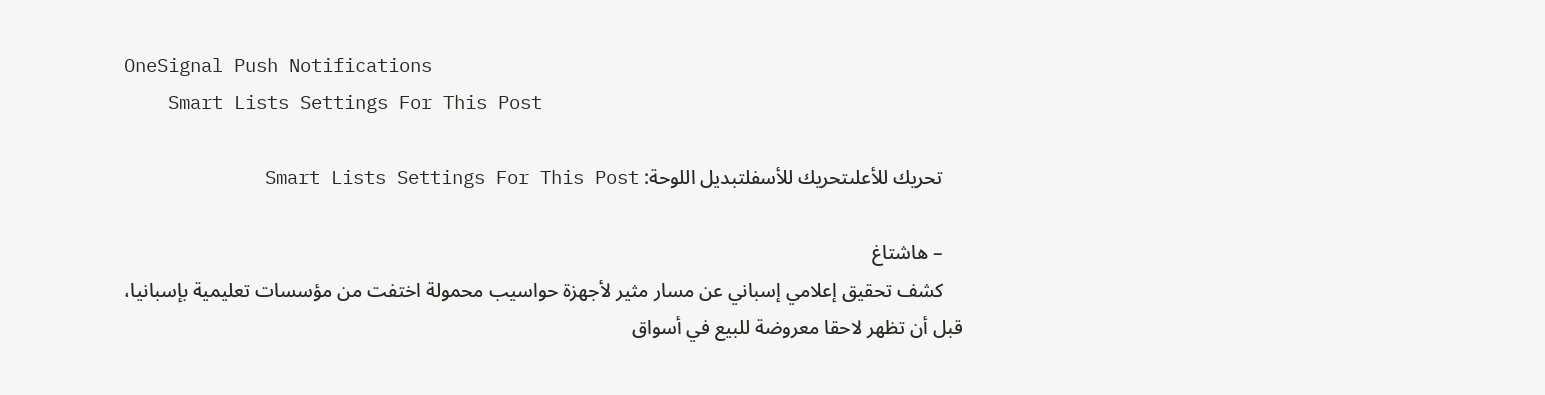OneSignal Push Notifications
    Smart Lists Settings For This Post

    تحريك للأعلىتحريك للأسفلتبديل اللوحة: Smart Lists Settings For This Post

    – هاشتاغ
    كشف تحقيق إعلامي إسباني عن مسار مثير لأجهزة حواسيب محمولة اختفت من مؤسسات تعليمية بإسبانيا، قبل أن تظهر لاحقا معروضة للبيع في أسواق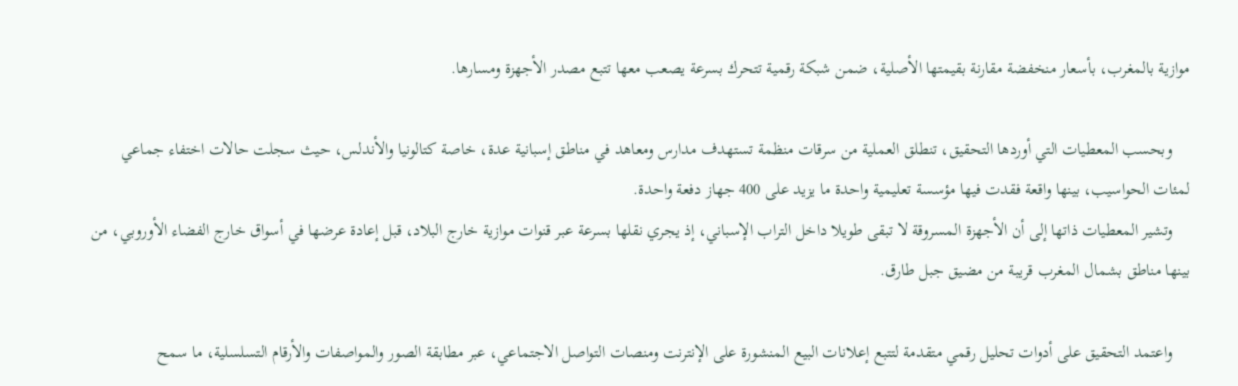موازية بالمغرب، بأسعار منخفضة مقارنة بقيمتها الأصلية، ضمن شبكة رقمية تتحرك بسرعة يصعب معها تتبع مصدر الأجهزة ومسارها.

    وبحسب المعطيات التي أوردها التحقيق، تنطلق العملية من سرقات منظمة تستهدف مدارس ومعاهد في مناطق إسبانية عدة، خاصة كتالونيا والأندلس، حيث سجلت حالات اختفاء جماعي لمئات الحواسيب، بينها واقعة فقدت فيها مؤسسة تعليمية واحدة ما يزيد على 400 جهاز دفعة واحدة.
    وتشير المعطيات ذاتها إلى أن الأجهزة المسروقة لا تبقى طويلا داخل التراب الإسباني، إذ يجري نقلها بسرعة عبر قنوات موازية خارج البلاد، قبل إعادة عرضها في أسواق خارج الفضاء الأوروبي، من بينها مناطق بشمال المغرب قريبة من مضيق جبل طارق.

    واعتمد التحقيق على أدوات تحليل رقمي متقدمة لتتبع إعلانات البيع المنشورة على الإنترنت ومنصات التواصل الاجتماعي، عبر مطابقة الصور والمواصفات والأرقام التسلسلية، ما سمح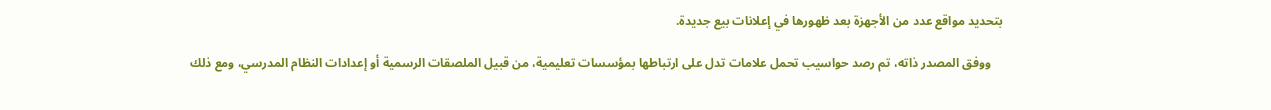بتحديد مواقع عدد من الأجهزة بعد ظهورها في إعلانات بيع جديدة.

    ووفق المصدر ذاته، تم رصد حواسيب تحمل علامات تدل على ارتباطها بمؤسسات تعليمية، من قبيل الملصقات الرسمية أو إعدادات النظام المدرسي، ومع ذلك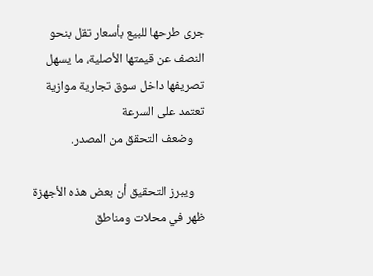جرى طرحها للبيع بأسعار تقل بنحو النصف عن قيمتها الأصلية، ما يسهل تصريفها داخل سوق تجارية موازية تعتمد على السرعة
    وضعف التحقق من المصدر.

    ويبرز التحقيق أن بعض هذه الأجهزة ظهر في محلات ومناطق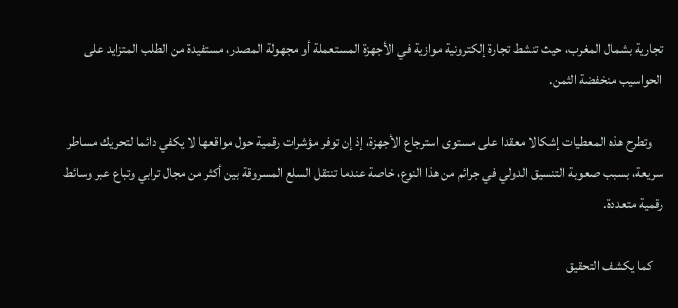تجارية بشمال المغرب، حيث تنشط تجارة إلكترونية موازية في الأجهزة المستعملة أو مجهولة المصدر، مستفيدة من الطلب المتزايد على الحواسيب منخفضة الثمن.

    وتطرح هذه المعطيات إشكالا معقدا على مستوى استرجاع الأجهزة، إذ إن توفر مؤشرات رقمية حول مواقعها لا يكفي دائما لتحريك مساطر سريعة، بسبب صعوبة التنسيق الدولي في جرائم من هذا النوع، خاصة عندما تنتقل السلع المسروقة بين أكثر من مجال ترابي وتباع عبر وسائط رقمية متعددة.

    كما يكشف التحقيق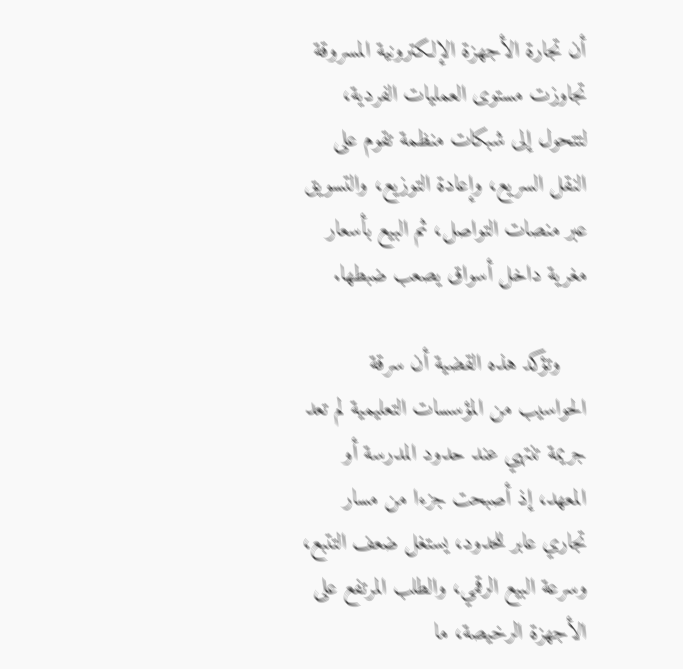أن تجارة الأجهزة الإلكترونية المسروقة تجاوزت مستوى العمليات الفردية، لتتحول إلى شبكات منظمة تقوم على النقل السريع، وإعادة التوزيع، والتسويق عبر منصات التواصل، ثم البيع بأسعار مغرية داخل أسواق يصعب ضبطها.

    وتؤكد هذه القضية أن سرقة الحواسيب من المؤسسات التعليمية لم تعد جريمة تنتهي عند حدود المدرسة أو المعهد، إذ أصبحت جزءا من مسار تجاري عابر للحدود، يستغل ضعف التتبع، وسرعة البيع الرقمي، والطلب المرتفع على الأجهزة الرخيصة، ما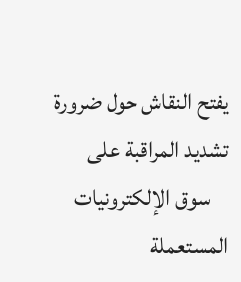يفتح النقاش حول ضرورة تشديد المراقبة على
    سوق الإلكترونيات المستعملة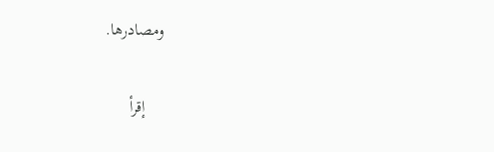ومصادرها.

    إقرأ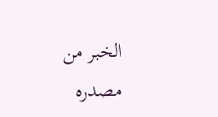الخبر من مصدره